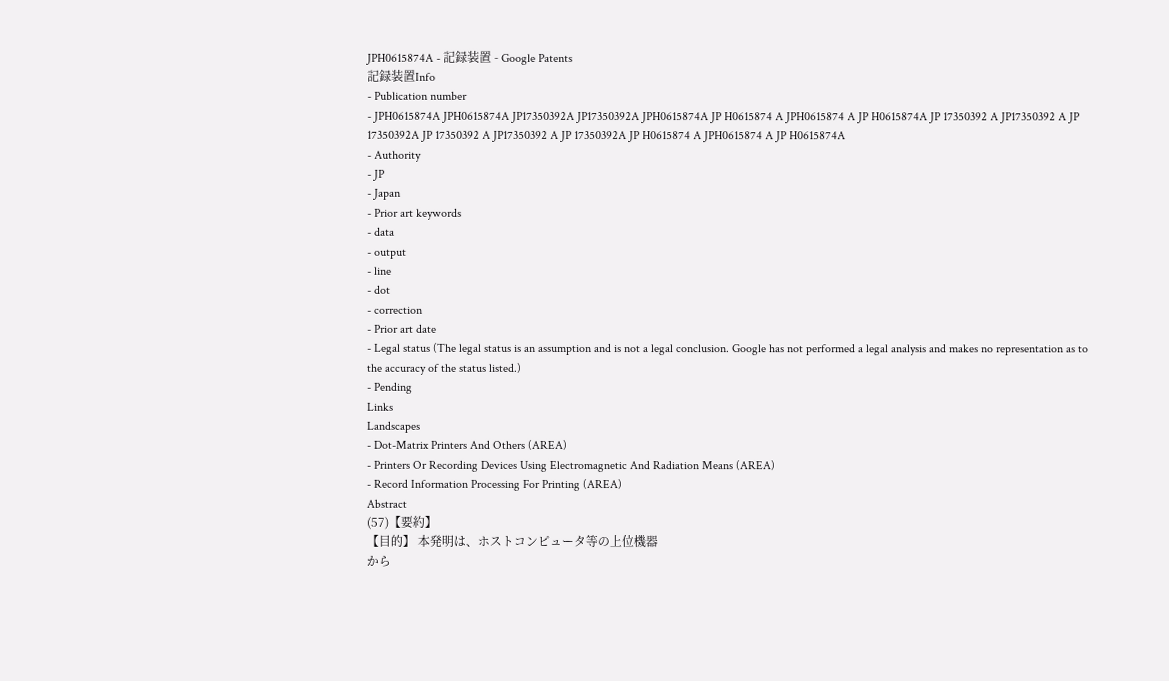JPH0615874A - 記録装置 - Google Patents
記録装置Info
- Publication number
- JPH0615874A JPH0615874A JP17350392A JP17350392A JPH0615874A JP H0615874 A JPH0615874 A JP H0615874A JP 17350392 A JP17350392 A JP 17350392A JP 17350392 A JP17350392 A JP 17350392A JP H0615874 A JPH0615874 A JP H0615874A
- Authority
- JP
- Japan
- Prior art keywords
- data
- output
- line
- dot
- correction
- Prior art date
- Legal status (The legal status is an assumption and is not a legal conclusion. Google has not performed a legal analysis and makes no representation as to the accuracy of the status listed.)
- Pending
Links
Landscapes
- Dot-Matrix Printers And Others (AREA)
- Printers Or Recording Devices Using Electromagnetic And Radiation Means (AREA)
- Record Information Processing For Printing (AREA)
Abstract
(57)【要約】
【目的】 本発明は、ホストコンピュータ等の上位機器
から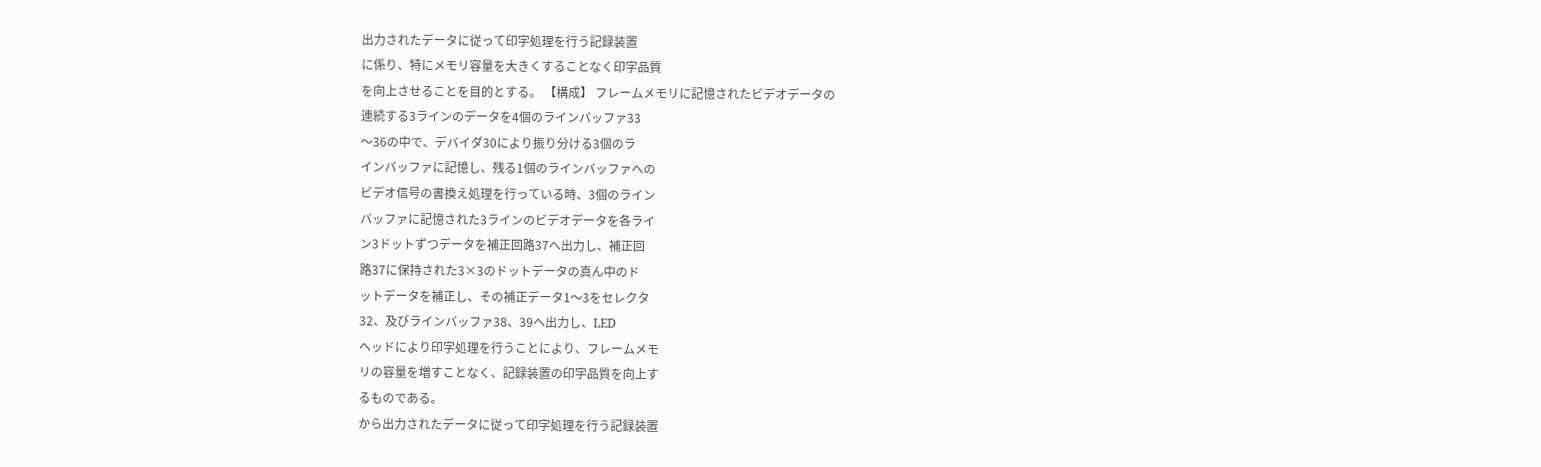出力されたデータに従って印字処理を行う記録装置
に係り、特にメモリ容量を大きくすることなく印字品質
を向上させることを目的とする。 【構成】 フレームメモリに記憶されたビデオデータの
連続する3ラインのデータを4個のラインバッファ33
〜36の中で、デバイダ30により振り分ける3個のラ
インバッファに記憶し、残る1個のラインバッファへの
ビデオ信号の書換え処理を行っている時、3個のライン
バッファに記憶された3ラインのビデオデータを各ライ
ン3ドットずつデータを補正回路37へ出力し、補正回
路37に保持された3×3のドットデータの真ん中のド
ットデータを補正し、その補正データ1〜3をセレクタ
32、及びラインバッファ38、39へ出力し、LED
ヘッドにより印字処理を行うことにより、フレームメモ
リの容量を増すことなく、記録装置の印字品質を向上す
るものである。
から出力されたデータに従って印字処理を行う記録装置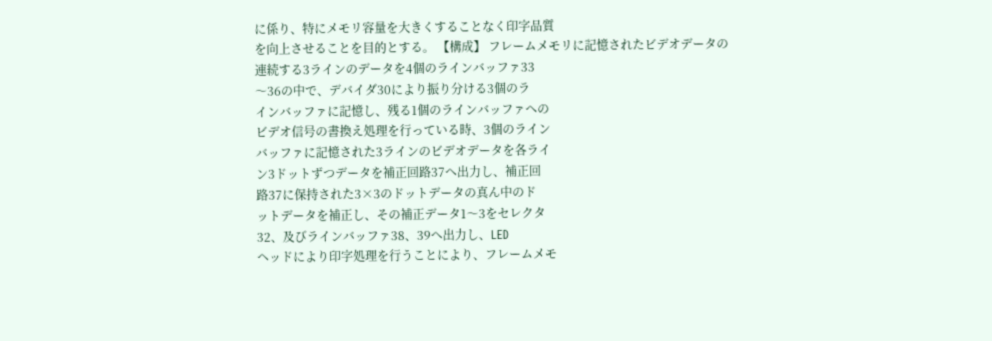に係り、特にメモリ容量を大きくすることなく印字品質
を向上させることを目的とする。 【構成】 フレームメモリに記憶されたビデオデータの
連続する3ラインのデータを4個のラインバッファ33
〜36の中で、デバイダ30により振り分ける3個のラ
インバッファに記憶し、残る1個のラインバッファへの
ビデオ信号の書換え処理を行っている時、3個のライン
バッファに記憶された3ラインのビデオデータを各ライ
ン3ドットずつデータを補正回路37へ出力し、補正回
路37に保持された3×3のドットデータの真ん中のド
ットデータを補正し、その補正データ1〜3をセレクタ
32、及びラインバッファ38、39へ出力し、LED
ヘッドにより印字処理を行うことにより、フレームメモ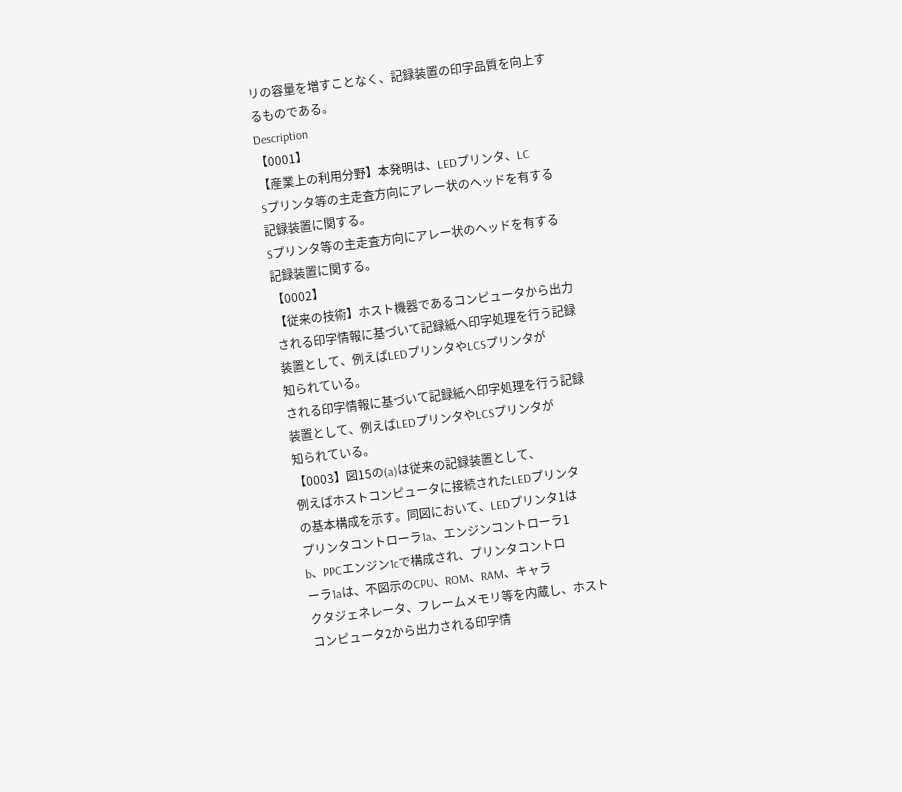リの容量を増すことなく、記録装置の印字品質を向上す
るものである。
Description
【0001】
【産業上の利用分野】本発明は、LEDプリンタ、LC
Sプリンタ等の主走査方向にアレー状のヘッドを有する
記録装置に関する。
Sプリンタ等の主走査方向にアレー状のヘッドを有する
記録装置に関する。
【0002】
【従来の技術】ホスト機器であるコンピュータから出力
される印字情報に基づいて記録紙へ印字処理を行う記録
装置として、例えばLEDプリンタやLCSプリンタが
知られている。
される印字情報に基づいて記録紙へ印字処理を行う記録
装置として、例えばLEDプリンタやLCSプリンタが
知られている。
【0003】図15の(a)は従来の記録装置として、
例えばホストコンピュータに接続されたLEDプリンタ
の基本構成を示す。同図において、LEDプリンタ1は
プリンタコントローラ1a、エンジンコントローラ1
b、PPCエンジン1cで構成され、プリンタコントロ
ーラ1aは、不図示のCPU、ROM、RAM、キャラ
クタジェネレータ、フレームメモリ等を内蔵し、ホスト
コンピュータ2から出力される印字情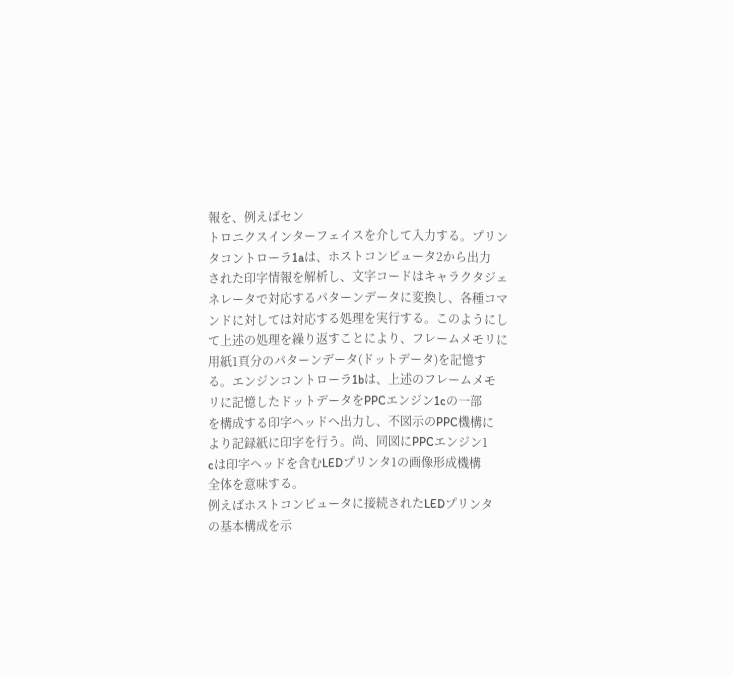報を、例えばセン
トロニクスインターフェイスを介して入力する。プリン
タコントローラ1aは、ホストコンピュータ2から出力
された印字情報を解析し、文字コードはキャラクタジェ
ネレータで対応するパターンデータに変換し、各種コマ
ンドに対しては対応する処理を実行する。このようにし
て上述の処理を繰り返すことにより、フレームメモリに
用紙1頁分のパターンデータ(ドットデータ)を記憶す
る。エンジンコントローラ1bは、上述のフレームメモ
リに記憶したドットデータをPPCエンジン1cの一部
を構成する印字ヘッドへ出力し、不図示のPPC機構に
より記録紙に印字を行う。尚、同図にPPCエンジン1
cは印字ヘッドを含むLEDプリンタ1の画像形成機構
全体を意味する。
例えばホストコンピュータに接続されたLEDプリンタ
の基本構成を示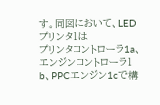す。同図において、LEDプリンタ1は
プリンタコントローラ1a、エンジンコントローラ1
b、PPCエンジン1cで構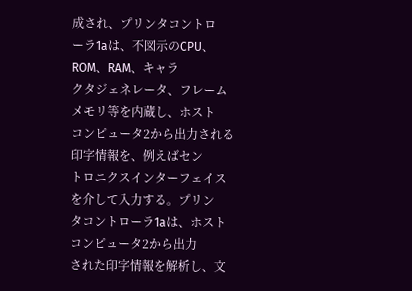成され、プリンタコントロ
ーラ1aは、不図示のCPU、ROM、RAM、キャラ
クタジェネレータ、フレームメモリ等を内蔵し、ホスト
コンピュータ2から出力される印字情報を、例えばセン
トロニクスインターフェイスを介して入力する。プリン
タコントローラ1aは、ホストコンピュータ2から出力
された印字情報を解析し、文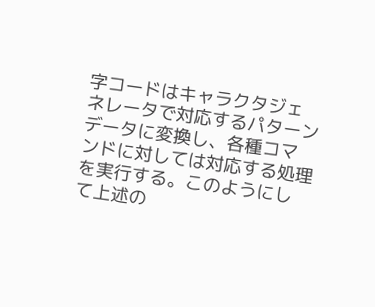字コードはキャラクタジェ
ネレータで対応するパターンデータに変換し、各種コマ
ンドに対しては対応する処理を実行する。このようにし
て上述の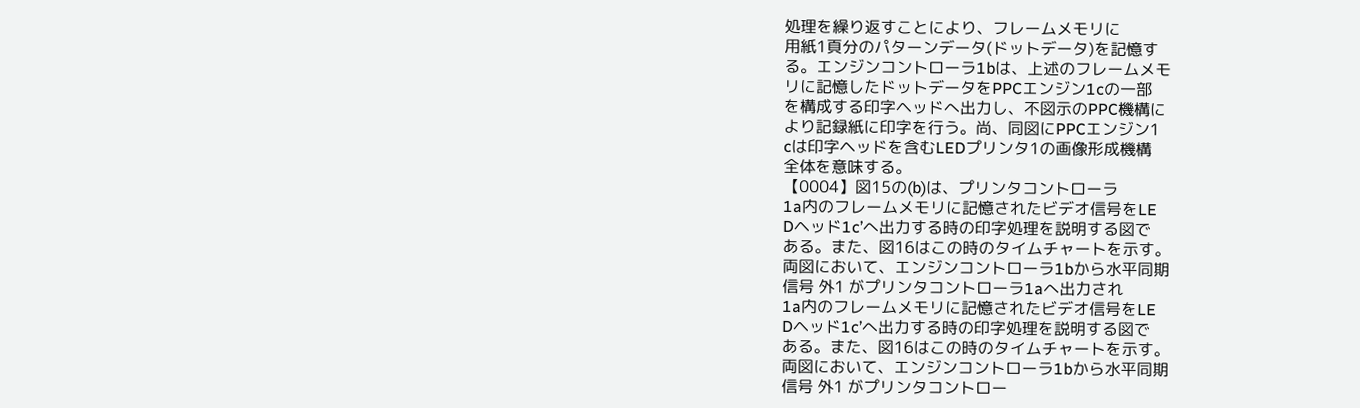処理を繰り返すことにより、フレームメモリに
用紙1頁分のパターンデータ(ドットデータ)を記憶す
る。エンジンコントローラ1bは、上述のフレームメモ
リに記憶したドットデータをPPCエンジン1cの一部
を構成する印字ヘッドへ出力し、不図示のPPC機構に
より記録紙に印字を行う。尚、同図にPPCエンジン1
cは印字ヘッドを含むLEDプリンタ1の画像形成機構
全体を意味する。
【0004】図15の(b)は、プリンタコントローラ
1a内のフレームメモリに記憶されたビデオ信号をLE
Dヘッド1c’へ出力する時の印字処理を説明する図で
ある。また、図16はこの時のタイムチャートを示す。
両図において、エンジンコントローラ1bから水平同期
信号 外1 がプリンタコントローラ1aへ出力され
1a内のフレームメモリに記憶されたビデオ信号をLE
Dヘッド1c’へ出力する時の印字処理を説明する図で
ある。また、図16はこの時のタイムチャートを示す。
両図において、エンジンコントローラ1bから水平同期
信号 外1 がプリンタコントロー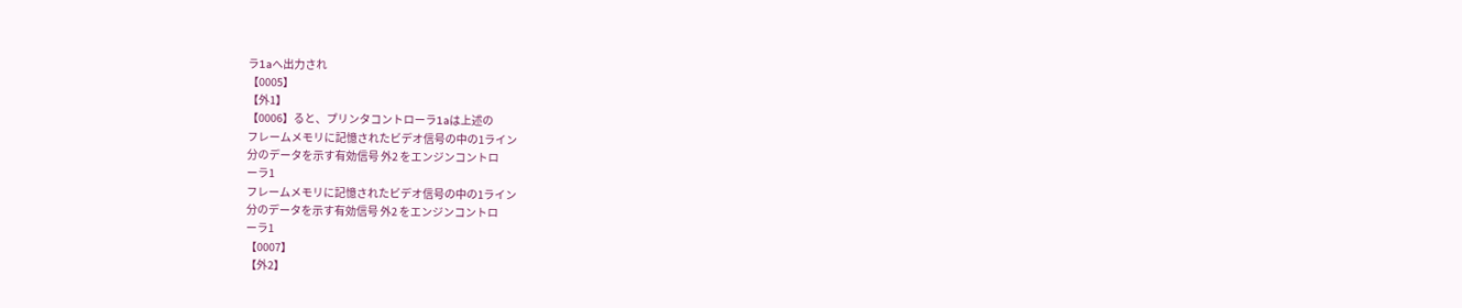ラ1aへ出力され
【0005】
【外1】
【0006】ると、プリンタコントローラ1aは上述の
フレームメモリに記憶されたビデオ信号の中の1ライン
分のデータを示す有効信号 外2 をエンジンコントロ
ーラ1
フレームメモリに記憶されたビデオ信号の中の1ライン
分のデータを示す有効信号 外2 をエンジンコントロ
ーラ1
【0007】
【外2】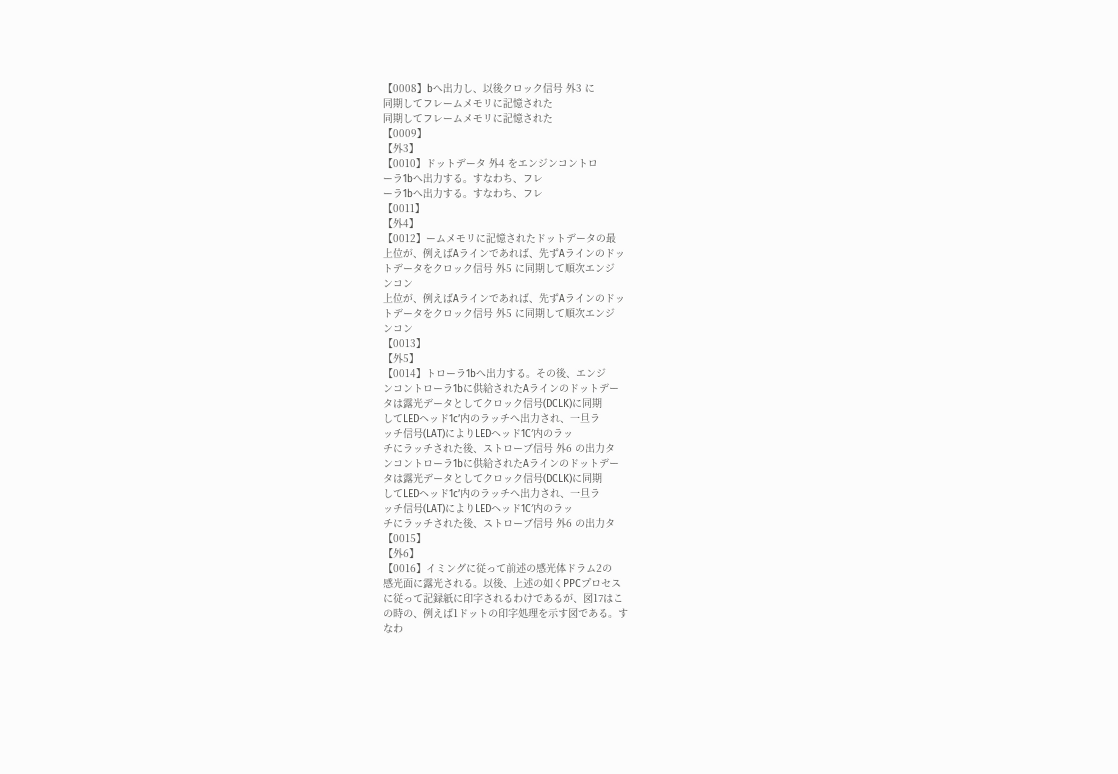【0008】bへ出力し、以後クロック信号 外3 に
同期してフレームメモリに記憶された
同期してフレームメモリに記憶された
【0009】
【外3】
【0010】ドットデータ 外4 をエンジンコントロ
ーラ1bへ出力する。すなわち、フレ
ーラ1bへ出力する。すなわち、フレ
【0011】
【外4】
【0012】ームメモリに記憶されたドットデータの最
上位が、例えばAラインであれば、先ずAラインのドッ
トデータをクロック信号 外5 に同期して順次エンジ
ンコン
上位が、例えばAラインであれば、先ずAラインのドッ
トデータをクロック信号 外5 に同期して順次エンジ
ンコン
【0013】
【外5】
【0014】トローラ1bへ出力する。その後、エンジ
ンコントローラ1bに供給されたAラインのドットデー
タは露光データとしてクロック信号(DCLK)に同期
してLEDヘッド1c’内のラッチへ出力され、一旦ラ
ッチ信号(LAT)によりLEDヘッド1C′内のラッ
チにラッチされた後、ストローブ信号 外6 の出力タ
ンコントローラ1bに供給されたAラインのドットデー
タは露光データとしてクロック信号(DCLK)に同期
してLEDヘッド1c’内のラッチへ出力され、一旦ラ
ッチ信号(LAT)によりLEDヘッド1C′内のラッ
チにラッチされた後、ストローブ信号 外6 の出力タ
【0015】
【外6】
【0016】イミングに従って前述の感光体ドラム2の
感光面に露光される。以後、上述の如くPPCプロセス
に従って記録紙に印字されるわけであるが、図17はこ
の時の、例えば1ドットの印字処理を示す図である。す
なわ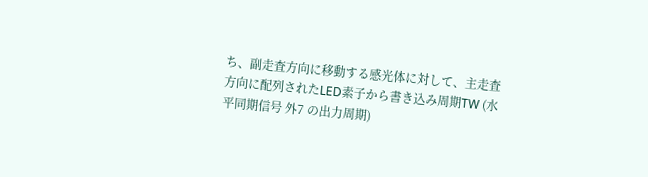ち、副走査方向に移動する感光体に対して、主走査
方向に配列されたLED素子から書き込み周期TW (水
平同期信号 外7 の出力周期)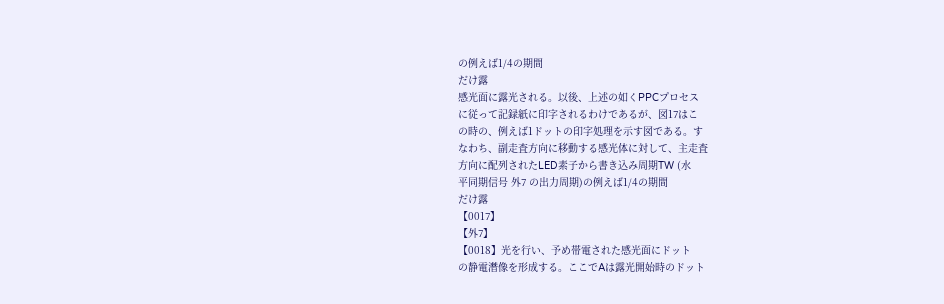の例えば1/4の期間
だけ露
感光面に露光される。以後、上述の如くPPCプロセス
に従って記録紙に印字されるわけであるが、図17はこ
の時の、例えば1ドットの印字処理を示す図である。す
なわち、副走査方向に移動する感光体に対して、主走査
方向に配列されたLED素子から書き込み周期TW (水
平同期信号 外7 の出力周期)の例えば1/4の期間
だけ露
【0017】
【外7】
【0018】光を行い、予め帯電された感光面にドット
の静電潛像を形成する。ここでAは露光開始時のドット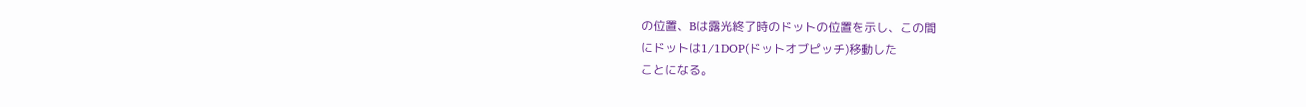の位置、Bは露光終了時のドットの位置を示し、この間
にドットは1/1DOP(ドットオブピッチ)移動した
ことになる。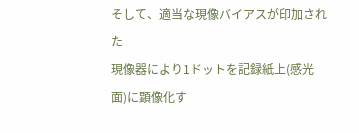そして、適当な現像バイアスが印加された
現像器により1ドットを記録紙上(感光面)に顕像化す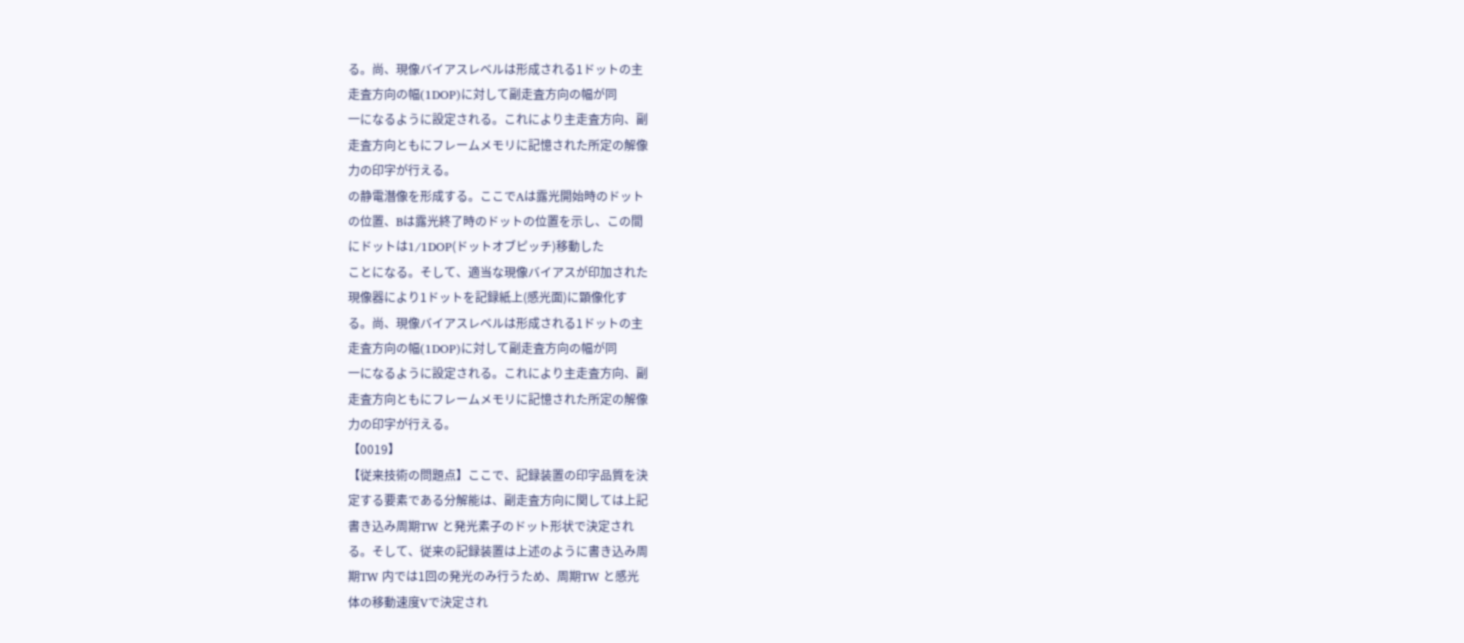る。尚、現像バイアスレベルは形成される1ドットの主
走査方向の幅(1DOP)に対して副走査方向の幅が同
一になるように設定される。これにより主走査方向、副
走査方向ともにフレームメモリに記憶された所定の解像
力の印字が行える。
の静電潛像を形成する。ここでAは露光開始時のドット
の位置、Bは露光終了時のドットの位置を示し、この間
にドットは1/1DOP(ドットオブピッチ)移動した
ことになる。そして、適当な現像バイアスが印加された
現像器により1ドットを記録紙上(感光面)に顕像化す
る。尚、現像バイアスレベルは形成される1ドットの主
走査方向の幅(1DOP)に対して副走査方向の幅が同
一になるように設定される。これにより主走査方向、副
走査方向ともにフレームメモリに記憶された所定の解像
力の印字が行える。
【0019】
【従来技術の問題点】ここで、記録装置の印字品質を決
定する要素である分解能は、副走査方向に関しては上記
書き込み周期TW と発光素子のドット形状で決定され
る。そして、従来の記録装置は上述のように書き込み周
期TW 内では1回の発光のみ行うため、周期TW と感光
体の移動速度Vで決定され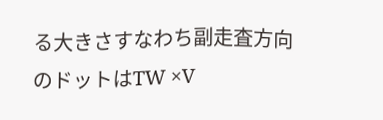る大きさすなわち副走査方向
のドットはTW ×V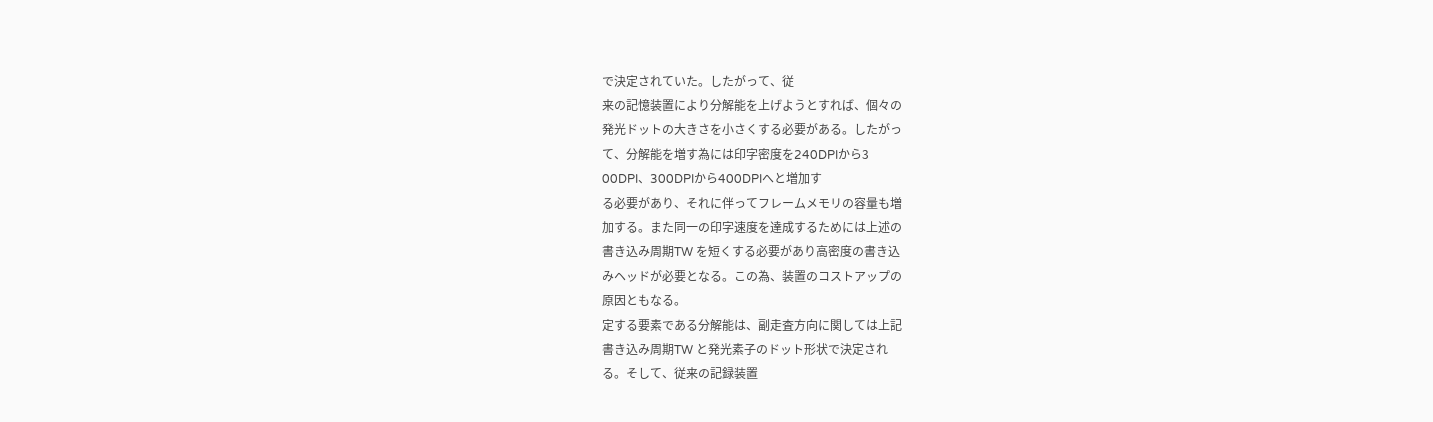で決定されていた。したがって、従
来の記憶装置により分解能を上げようとすれば、個々の
発光ドットの大きさを小さくする必要がある。したがっ
て、分解能を増す為には印字密度を240DPIから3
00DPI、300DPIから400DPIへと増加す
る必要があり、それに伴ってフレームメモリの容量も増
加する。また同一の印字速度を達成するためには上述の
書き込み周期TW を短くする必要があり高密度の書き込
みヘッドが必要となる。この為、装置のコストアップの
原因ともなる。
定する要素である分解能は、副走査方向に関しては上記
書き込み周期TW と発光素子のドット形状で決定され
る。そして、従来の記録装置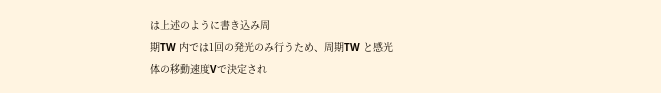は上述のように書き込み周
期TW 内では1回の発光のみ行うため、周期TW と感光
体の移動速度Vで決定され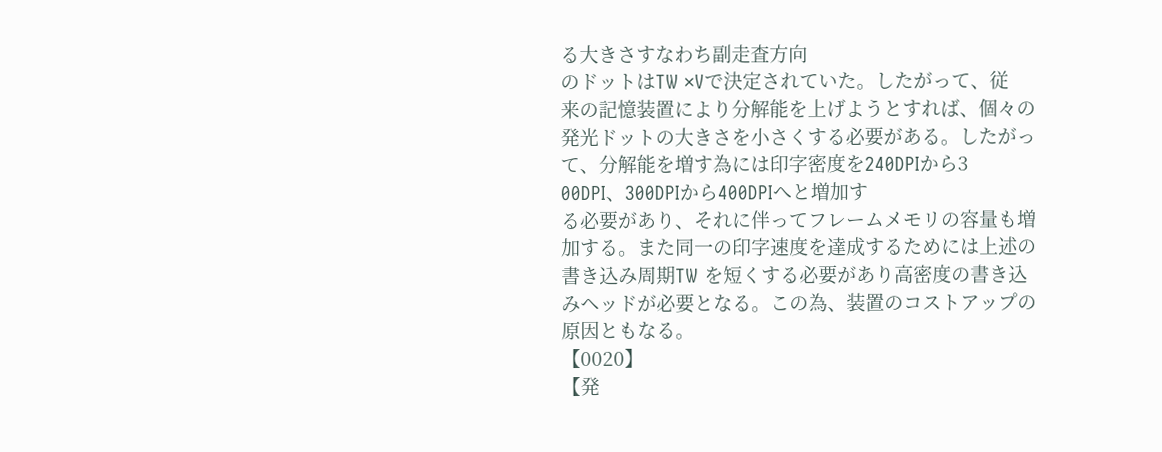る大きさすなわち副走査方向
のドットはTW ×Vで決定されていた。したがって、従
来の記憶装置により分解能を上げようとすれば、個々の
発光ドットの大きさを小さくする必要がある。したがっ
て、分解能を増す為には印字密度を240DPIから3
00DPI、300DPIから400DPIへと増加す
る必要があり、それに伴ってフレームメモリの容量も増
加する。また同一の印字速度を達成するためには上述の
書き込み周期TW を短くする必要があり高密度の書き込
みヘッドが必要となる。この為、装置のコストアップの
原因ともなる。
【0020】
【発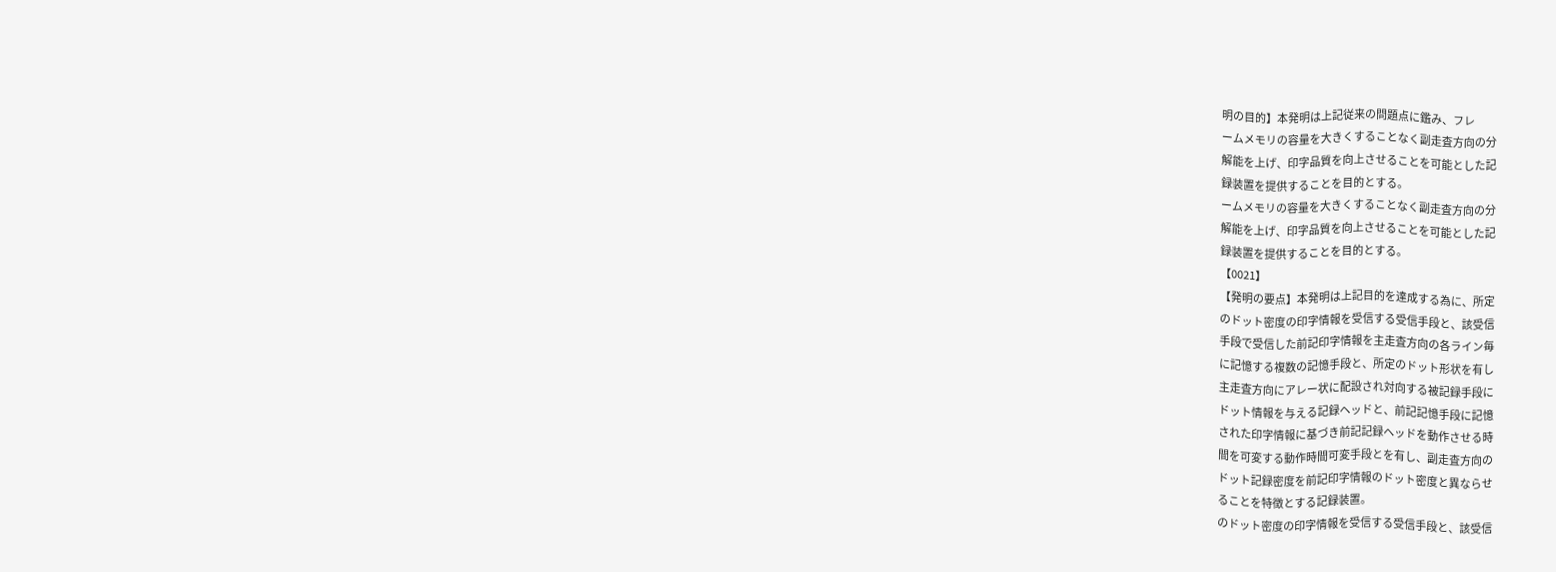明の目的】本発明は上記従来の問題点に鑑み、フレ
ームメモリの容量を大きくすることなく副走査方向の分
解能を上げ、印字品質を向上させることを可能とした記
録装置を提供することを目的とする。
ームメモリの容量を大きくすることなく副走査方向の分
解能を上げ、印字品質を向上させることを可能とした記
録装置を提供することを目的とする。
【0021】
【発明の要点】本発明は上記目的を達成する為に、所定
のドット密度の印字情報を受信する受信手段と、該受信
手段で受信した前記印字情報を主走査方向の各ライン毎
に記憶する複数の記憶手段と、所定のドット形状を有し
主走査方向にアレー状に配設され対向する被記録手段に
ドット情報を与える記録ヘッドと、前記記憶手段に記憶
された印字情報に基づき前記記録ヘッドを動作させる時
間を可変する動作時間可変手段とを有し、副走査方向の
ドット記録密度を前記印字情報のドット密度と異ならせ
ることを特徴とする記録装置。
のドット密度の印字情報を受信する受信手段と、該受信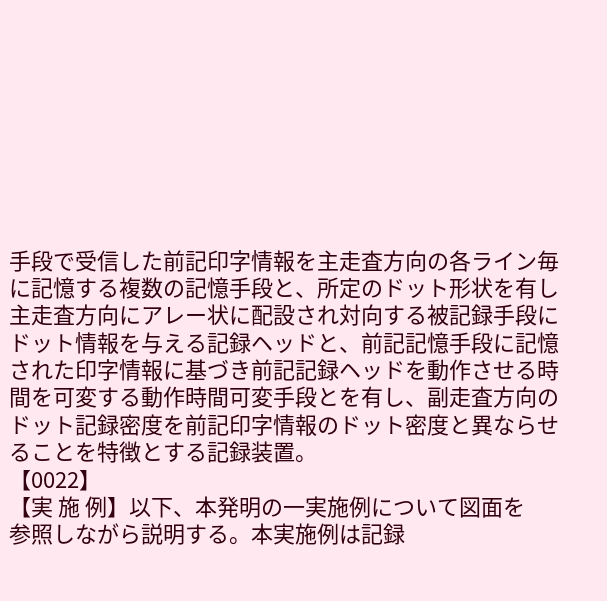手段で受信した前記印字情報を主走査方向の各ライン毎
に記憶する複数の記憶手段と、所定のドット形状を有し
主走査方向にアレー状に配設され対向する被記録手段に
ドット情報を与える記録ヘッドと、前記記憶手段に記憶
された印字情報に基づき前記記録ヘッドを動作させる時
間を可変する動作時間可変手段とを有し、副走査方向の
ドット記録密度を前記印字情報のドット密度と異ならせ
ることを特徴とする記録装置。
【0022】
【実 施 例】以下、本発明の一実施例について図面を
参照しながら説明する。本実施例は記録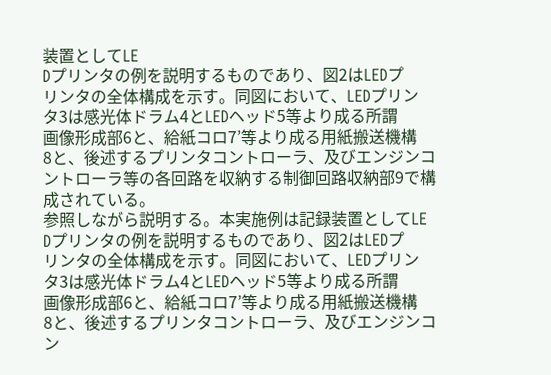装置としてLE
Dプリンタの例を説明するものであり、図2はLEDプ
リンタの全体構成を示す。同図において、LEDプリン
タ3は感光体ドラム4とLEDヘッド5等より成る所謂
画像形成部6と、給紙コロ7’等より成る用紙搬送機構
8と、後述するプリンタコントローラ、及びエンジンコ
ントローラ等の各回路を収納する制御回路収納部9で構
成されている。
参照しながら説明する。本実施例は記録装置としてLE
Dプリンタの例を説明するものであり、図2はLEDプ
リンタの全体構成を示す。同図において、LEDプリン
タ3は感光体ドラム4とLEDヘッド5等より成る所謂
画像形成部6と、給紙コロ7’等より成る用紙搬送機構
8と、後述するプリンタコントローラ、及びエンジンコ
ン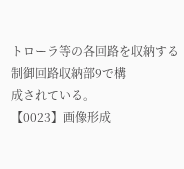トローラ等の各回路を収納する制御回路収納部9で構
成されている。
【0023】画像形成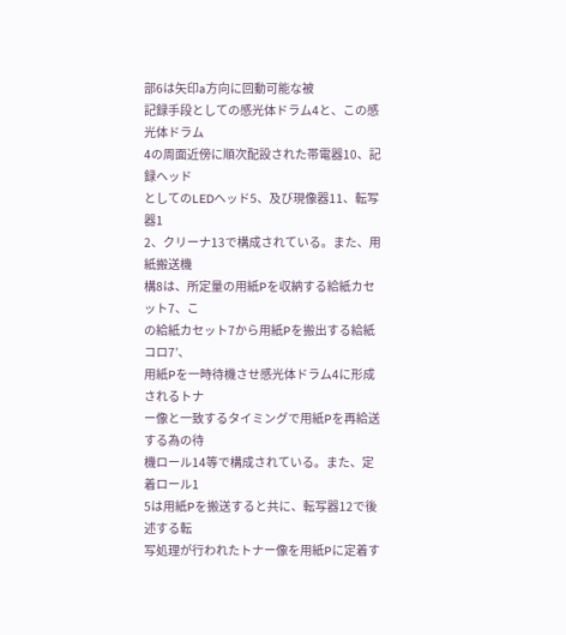部6は矢印a方向に回動可能な被
記録手段としての感光体ドラム4と、この感光体ドラム
4の周面近傍に順次配設された帯電器10、記録ヘッド
としてのLEDヘッド5、及び現像器11、転写器1
2、クリーナ13で構成されている。また、用紙搬送機
構8は、所定量の用紙Pを収納する給紙カセット7、こ
の給紙カセット7から用紙Pを搬出する給紙コロ7’、
用紙Pを一時待機させ感光体ドラム4に形成されるトナ
ー像と一致するタイミングで用紙Pを再給送する為の待
機ロール14等で構成されている。また、定着ロール1
5は用紙Pを搬送すると共に、転写器12で後述する転
写処理が行われたトナー像を用紙Pに定着す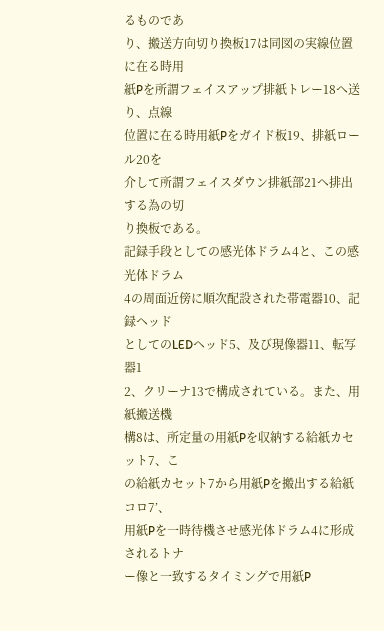るものであ
り、搬送方向切り換板17は同図の実線位置に在る時用
紙Pを所謂フェイスアップ排紙トレー18へ送り、点線
位置に在る時用紙Pをガイド板19、排紙ロール20を
介して所謂フェイスダウン排紙部21へ排出する為の切
り換板である。
記録手段としての感光体ドラム4と、この感光体ドラム
4の周面近傍に順次配設された帯電器10、記録ヘッド
としてのLEDヘッド5、及び現像器11、転写器1
2、クリーナ13で構成されている。また、用紙搬送機
構8は、所定量の用紙Pを収納する給紙カセット7、こ
の給紙カセット7から用紙Pを搬出する給紙コロ7’、
用紙Pを一時待機させ感光体ドラム4に形成されるトナ
ー像と一致するタイミングで用紙P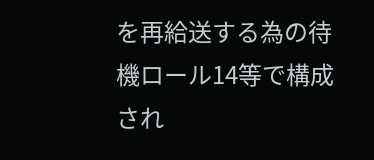を再給送する為の待
機ロール14等で構成され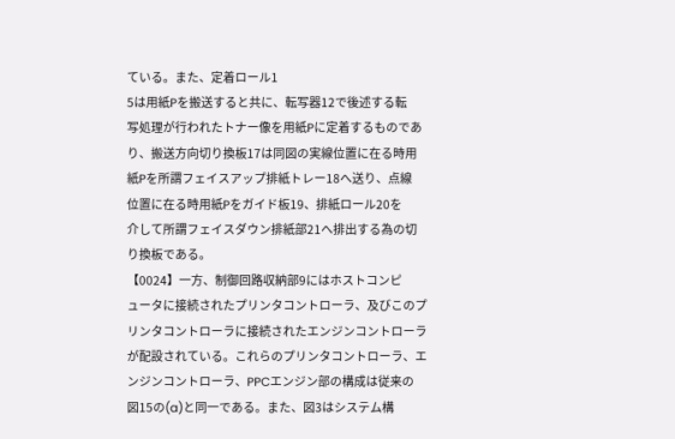ている。また、定着ロール1
5は用紙Pを搬送すると共に、転写器12で後述する転
写処理が行われたトナー像を用紙Pに定着するものであ
り、搬送方向切り換板17は同図の実線位置に在る時用
紙Pを所謂フェイスアップ排紙トレー18へ送り、点線
位置に在る時用紙Pをガイド板19、排紙ロール20を
介して所謂フェイスダウン排紙部21へ排出する為の切
り換板である。
【0024】一方、制御回路収納部9にはホストコンピ
ュータに接続されたプリンタコントローラ、及びこのプ
リンタコントローラに接続されたエンジンコントローラ
が配設されている。これらのプリンタコントローラ、エ
ンジンコントローラ、PPCエンジン部の構成は従来の
図15の(a)と同一である。また、図3はシステム構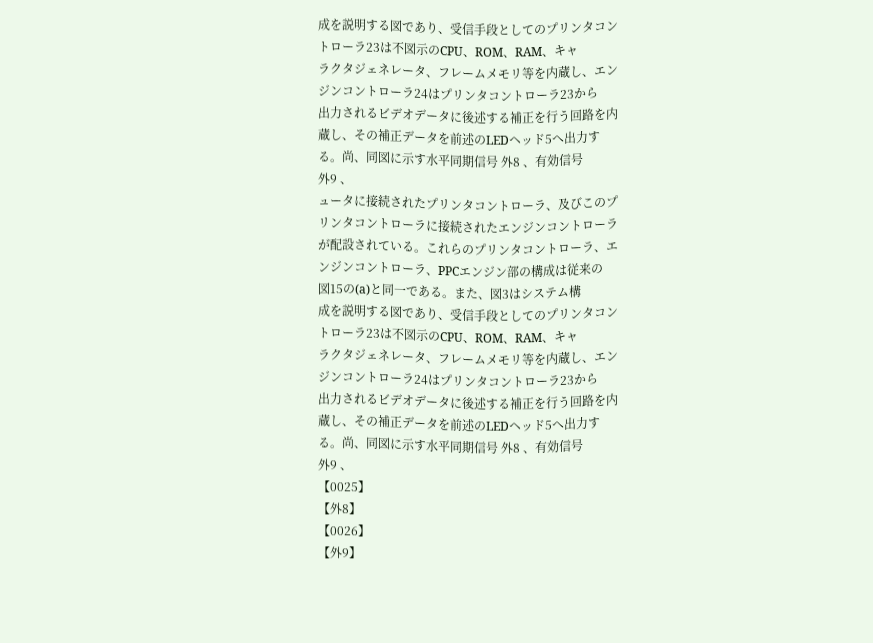成を説明する図であり、受信手段としてのプリンタコン
トローラ23は不図示のCPU、ROM、RAM、キャ
ラクタジェネレータ、フレームメモリ等を内蔵し、エン
ジンコントローラ24はプリンタコントローラ23から
出力されるビデオデータに後述する補正を行う回路を内
蔵し、その補正データを前述のLEDヘッド5へ出力す
る。尚、同図に示す水平同期信号 外8 、有効信号
外9 、
ュータに接続されたプリンタコントローラ、及びこのプ
リンタコントローラに接続されたエンジンコントローラ
が配設されている。これらのプリンタコントローラ、エ
ンジンコントローラ、PPCエンジン部の構成は従来の
図15の(a)と同一である。また、図3はシステム構
成を説明する図であり、受信手段としてのプリンタコン
トローラ23は不図示のCPU、ROM、RAM、キャ
ラクタジェネレータ、フレームメモリ等を内蔵し、エン
ジンコントローラ24はプリンタコントローラ23から
出力されるビデオデータに後述する補正を行う回路を内
蔵し、その補正データを前述のLEDヘッド5へ出力す
る。尚、同図に示す水平同期信号 外8 、有効信号
外9 、
【0025】
【外8】
【0026】
【外9】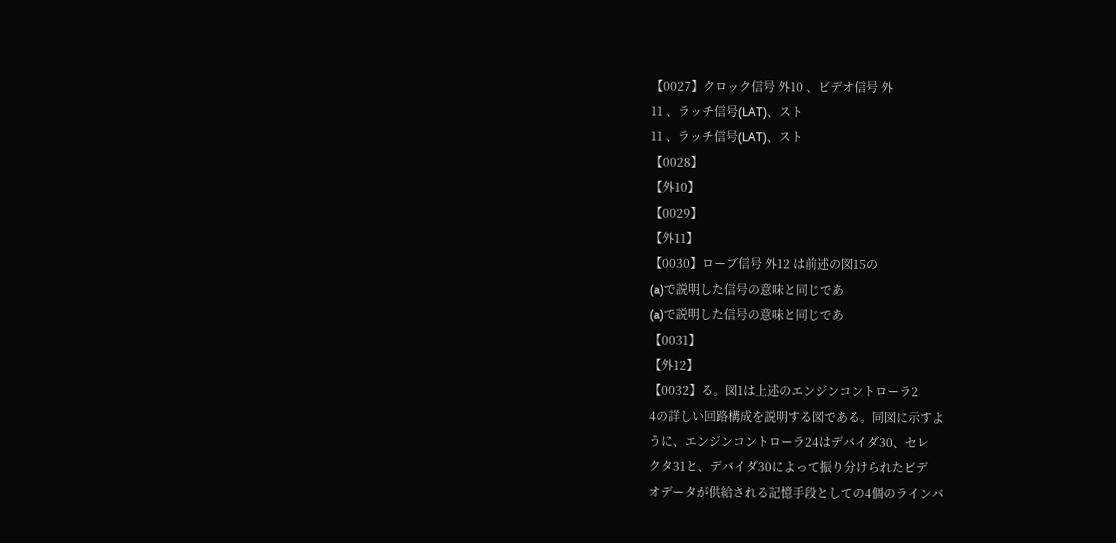【0027】クロック信号 外10 、ビデオ信号 外
11 、ラッチ信号(LAT)、スト
11 、ラッチ信号(LAT)、スト
【0028】
【外10】
【0029】
【外11】
【0030】ローブ信号 外12 は前述の図15の
(a)で説明した信号の意味と同じであ
(a)で説明した信号の意味と同じであ
【0031】
【外12】
【0032】る。図1は上述のエンジンコントローラ2
4の詳しい回路構成を説明する図である。同図に示すよ
うに、エンジンコントローラ24はデバイダ30、セレ
クタ31と、デバイダ30によって振り分けられたビデ
オデータが供給される記憶手段としての4個のラインバ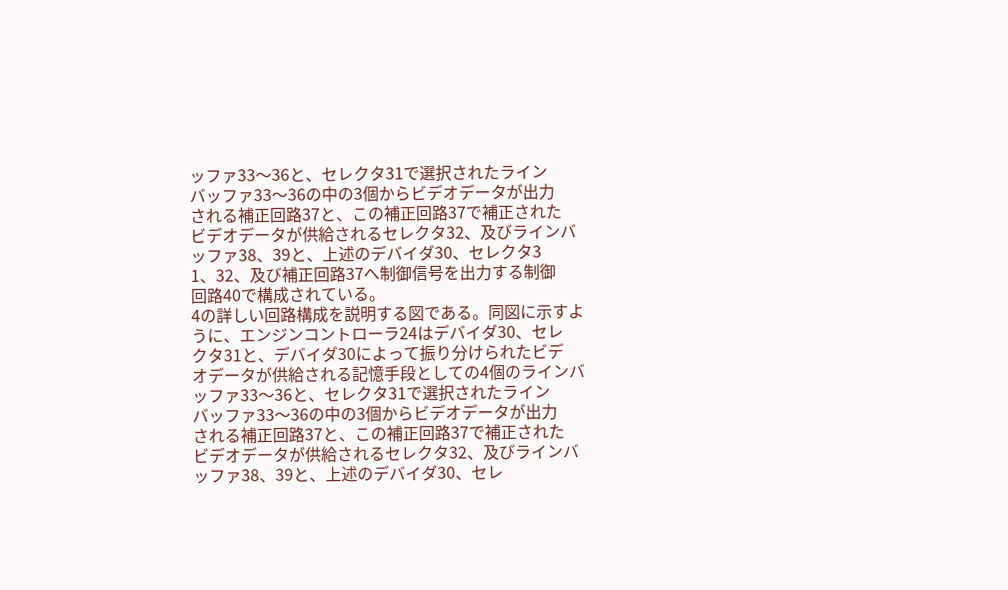ッファ33〜36と、セレクタ31で選択されたライン
バッファ33〜36の中の3個からビデオデータが出力
される補正回路37と、この補正回路37で補正された
ビデオデータが供給されるセレクタ32、及びラインバ
ッファ38、39と、上述のデバイダ30、セレクタ3
1、32、及び補正回路37へ制御信号を出力する制御
回路40で構成されている。
4の詳しい回路構成を説明する図である。同図に示すよ
うに、エンジンコントローラ24はデバイダ30、セレ
クタ31と、デバイダ30によって振り分けられたビデ
オデータが供給される記憶手段としての4個のラインバ
ッファ33〜36と、セレクタ31で選択されたライン
バッファ33〜36の中の3個からビデオデータが出力
される補正回路37と、この補正回路37で補正された
ビデオデータが供給されるセレクタ32、及びラインバ
ッファ38、39と、上述のデバイダ30、セレ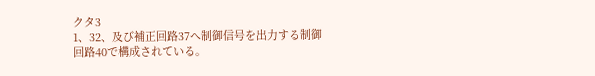クタ3
1、32、及び補正回路37へ制御信号を出力する制御
回路40で構成されている。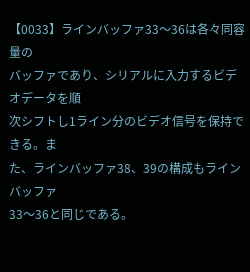【0033】ラインバッファ33〜36は各々同容量の
バッファであり、シリアルに入力するビデオデータを順
次シフトし1ライン分のビデオ信号を保持できる。ま
た、ラインバッファ38、39の構成もラインバッファ
33〜36と同じである。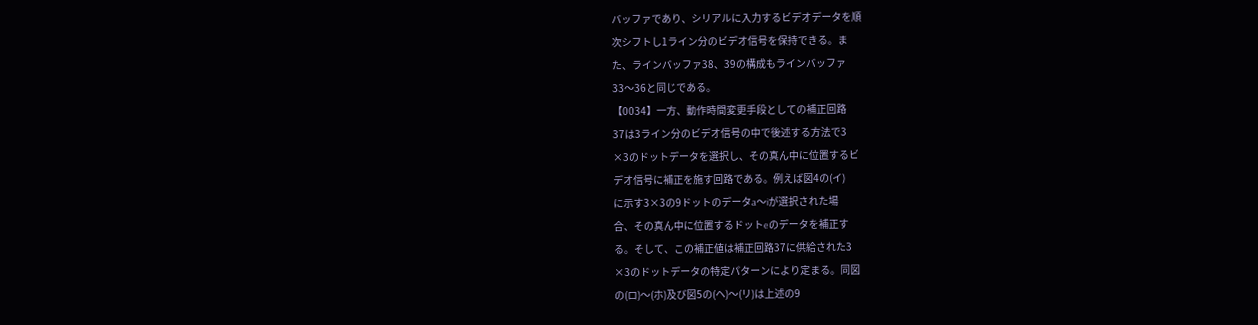バッファであり、シリアルに入力するビデオデータを順
次シフトし1ライン分のビデオ信号を保持できる。ま
た、ラインバッファ38、39の構成もラインバッファ
33〜36と同じである。
【0034】一方、動作時間変更手段としての補正回路
37は3ライン分のビデオ信号の中で後述する方法で3
×3のドットデータを選択し、その真ん中に位置するビ
デオ信号に補正を施す回路である。例えば図4の(イ)
に示す3×3の9ドットのデータa〜iが選択された場
合、その真ん中に位置するドットeのデータを補正す
る。そして、この補正値は補正回路37に供給された3
×3のドットデータの特定パターンにより定まる。同図
の(ロ)〜(ホ)及び図5の(ヘ)〜(リ)は上述の9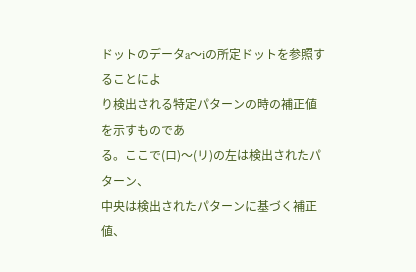ドットのデータa〜iの所定ドットを参照することによ
り検出される特定パターンの時の補正値を示すものであ
る。ここで(ロ)〜(リ)の左は検出されたパターン、
中央は検出されたパターンに基づく補正値、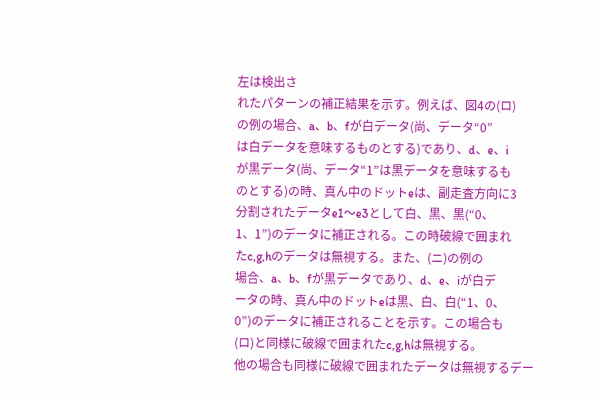左は検出さ
れたパターンの補正結果を示す。例えば、図4の(ロ)
の例の場合、a、b、fが白データ(尚、データ“0”
は白データを意味するものとする)であり、d、e、i
が黒データ(尚、データ“1”は黒データを意味するも
のとする)の時、真ん中のドットeは、副走査方向に3
分割されたデータe1〜e3として白、黒、黒(“0、
1、1”)のデータに補正される。この時破線で囲まれ
たc,g,hのデータは無視する。また、(ニ)の例の
場合、a、b、fが黒データであり、d、e、iが白デ
ータの時、真ん中のドットeは黒、白、白(“1、0、
0”)のデータに補正されることを示す。この場合も
(ロ)と同様に破線で囲まれたc,g,hは無視する。
他の場合も同様に破線で囲まれたデータは無視するデー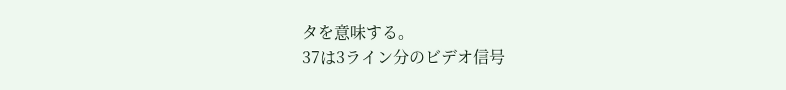タを意味する。
37は3ライン分のビデオ信号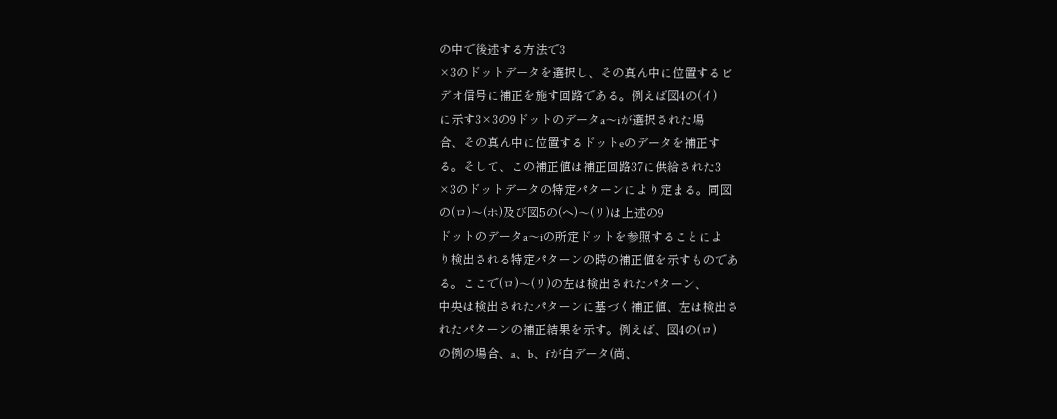の中で後述する方法で3
×3のドットデータを選択し、その真ん中に位置するビ
デオ信号に補正を施す回路である。例えば図4の(イ)
に示す3×3の9ドットのデータa〜iが選択された場
合、その真ん中に位置するドットeのデータを補正す
る。そして、この補正値は補正回路37に供給された3
×3のドットデータの特定パターンにより定まる。同図
の(ロ)〜(ホ)及び図5の(ヘ)〜(リ)は上述の9
ドットのデータa〜iの所定ドットを参照することによ
り検出される特定パターンの時の補正値を示すものであ
る。ここで(ロ)〜(リ)の左は検出されたパターン、
中央は検出されたパターンに基づく補正値、左は検出さ
れたパターンの補正結果を示す。例えば、図4の(ロ)
の例の場合、a、b、fが白データ(尚、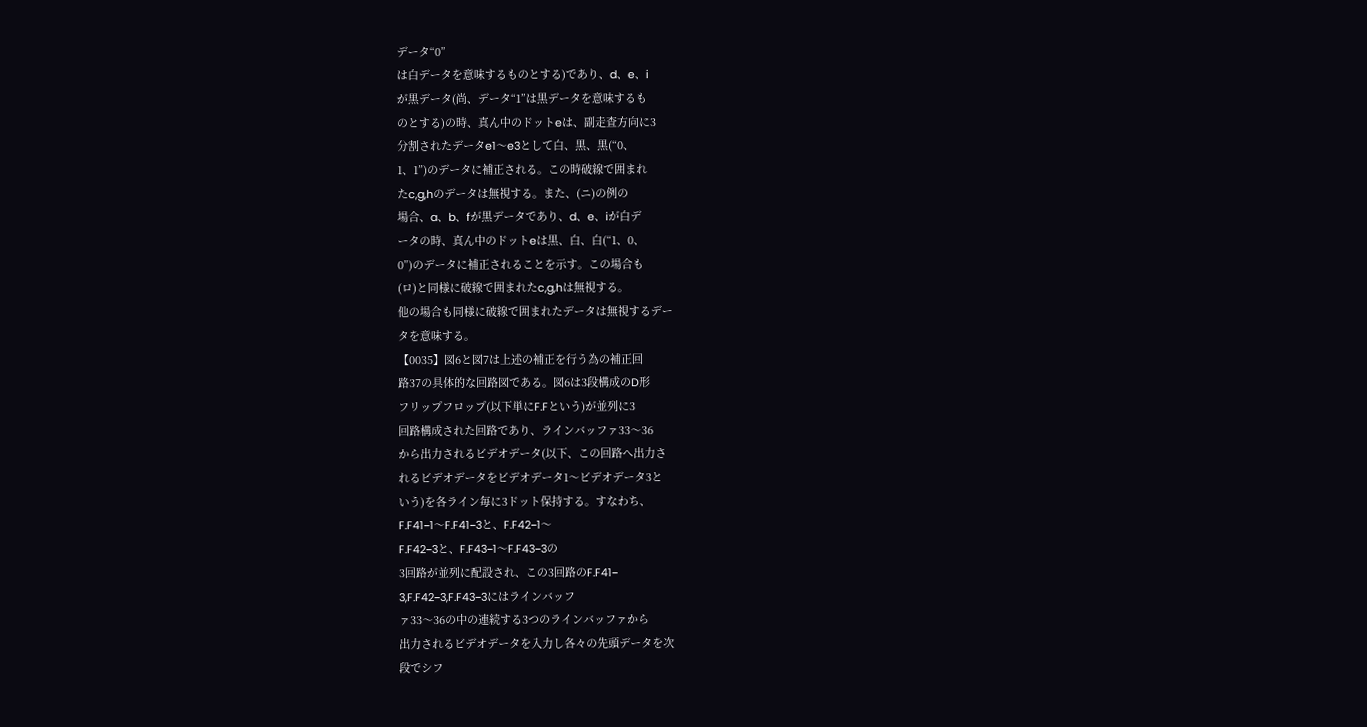データ“0”
は白データを意味するものとする)であり、d、e、i
が黒データ(尚、データ“1”は黒データを意味するも
のとする)の時、真ん中のドットeは、副走査方向に3
分割されたデータe1〜e3として白、黒、黒(“0、
1、1”)のデータに補正される。この時破線で囲まれ
たc,g,hのデータは無視する。また、(ニ)の例の
場合、a、b、fが黒データであり、d、e、iが白デ
ータの時、真ん中のドットeは黒、白、白(“1、0、
0”)のデータに補正されることを示す。この場合も
(ロ)と同様に破線で囲まれたc,g,hは無視する。
他の場合も同様に破線で囲まれたデータは無視するデー
タを意味する。
【0035】図6と図7は上述の補正を行う為の補正回
路37の具体的な回路図である。図6は3段構成のD形
フリップフロップ(以下単にF.Fという)が並列に3
回路構成された回路であり、ラインバッファ33〜36
から出力されるビデオデータ(以下、この回路へ出力さ
れるビデオデータをビデオデータ1〜ビデオデータ3と
いう)を各ライン毎に3ドット保持する。すなわち、
F.F41−1〜F.F41−3と、F.F42−1〜
F.F42−3と、F.F43−1〜F.F43−3の
3回路が並列に配設され、この3回路のF.F41−
3,F.F42−3,F.F43−3にはラインバッフ
ァ33〜36の中の連続する3つのラインバッファから
出力されるビデオデータを入力し各々の先頭データを次
段でシフ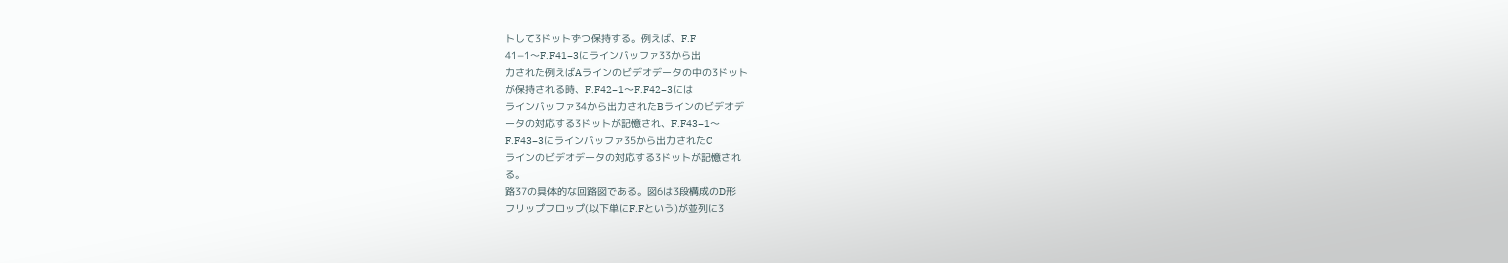トして3ドットずつ保持する。例えば、F.F
41−1〜F.F41−3にラインバッファ33から出
力された例えばAラインのビデオデータの中の3ドット
が保持される時、F.F42−1〜F.F42−3には
ラインバッファ34から出力されたBラインのビデオデ
ータの対応する3ドットが記憶され、F.F43−1〜
F.F43−3にラインバッファ35から出力されたC
ラインのビデオデータの対応する3ドットが記憶され
る。
路37の具体的な回路図である。図6は3段構成のD形
フリップフロップ(以下単にF.Fという)が並列に3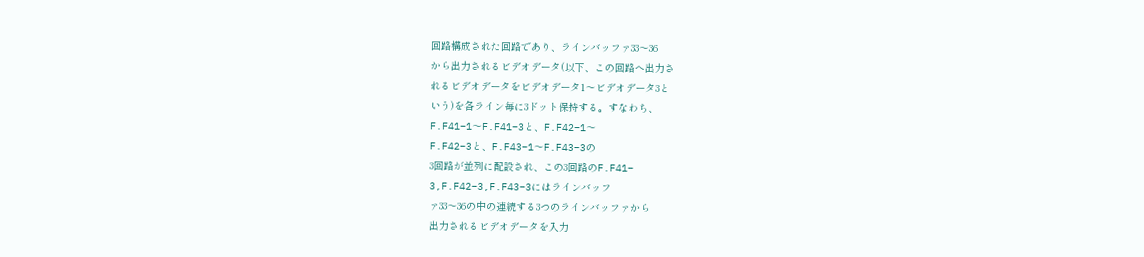回路構成された回路であり、ラインバッファ33〜36
から出力されるビデオデータ(以下、この回路へ出力さ
れるビデオデータをビデオデータ1〜ビデオデータ3と
いう)を各ライン毎に3ドット保持する。すなわち、
F.F41−1〜F.F41−3と、F.F42−1〜
F.F42−3と、F.F43−1〜F.F43−3の
3回路が並列に配設され、この3回路のF.F41−
3,F.F42−3,F.F43−3にはラインバッフ
ァ33〜36の中の連続する3つのラインバッファから
出力されるビデオデータを入力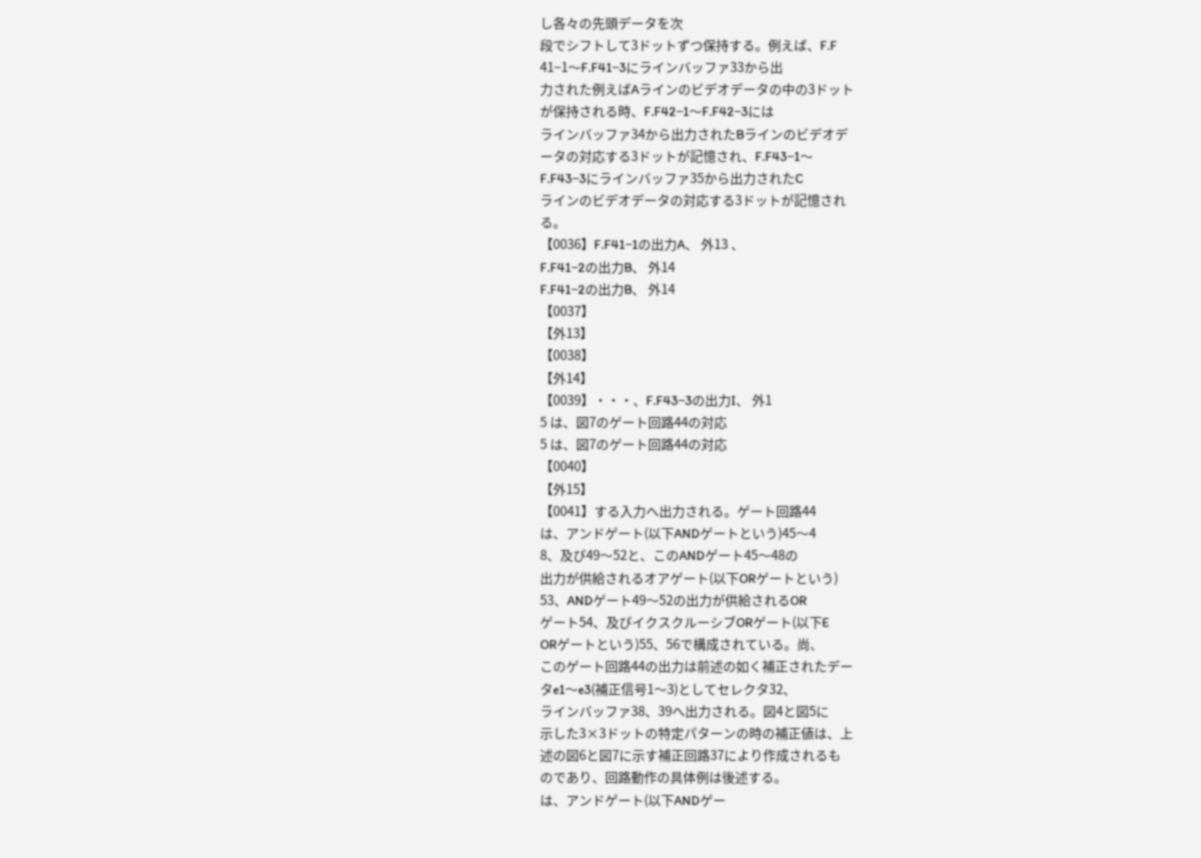し各々の先頭データを次
段でシフトして3ドットずつ保持する。例えば、F.F
41−1〜F.F41−3にラインバッファ33から出
力された例えばAラインのビデオデータの中の3ドット
が保持される時、F.F42−1〜F.F42−3には
ラインバッファ34から出力されたBラインのビデオデ
ータの対応する3ドットが記憶され、F.F43−1〜
F.F43−3にラインバッファ35から出力されたC
ラインのビデオデータの対応する3ドットが記憶され
る。
【0036】F.F41−1の出力A、 外13 、
F.F41−2の出力B、 外14
F.F41−2の出力B、 外14
【0037】
【外13】
【0038】
【外14】
【0039】・・・、F.F43−3の出力I、 外1
5 は、図7のゲート回路44の対応
5 は、図7のゲート回路44の対応
【0040】
【外15】
【0041】する入力へ出力される。ゲート回路44
は、アンドゲート(以下ANDゲートという)45〜4
8、及び49〜52と、このANDゲート45〜48の
出力が供給されるオアゲート(以下ORゲートという)
53、ANDゲート49〜52の出力が供給されるOR
ゲート54、及びイクスクルーシブORゲート(以下E
ORゲートという)55、56で構成されている。尚、
このゲート回路44の出力は前述の如く補正されたデー
タe1〜e3(補正信号1〜3)としてセレクタ32、
ラインバッファ38、39へ出力される。図4と図5に
示した3×3ドットの特定パターンの時の補正値は、上
述の図6と図7に示す補正回路37により作成されるも
のであり、回路動作の具体例は後述する。
は、アンドゲート(以下ANDゲー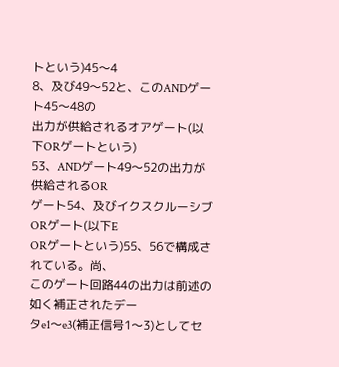トという)45〜4
8、及び49〜52と、このANDゲート45〜48の
出力が供給されるオアゲート(以下ORゲートという)
53、ANDゲート49〜52の出力が供給されるOR
ゲート54、及びイクスクルーシブORゲート(以下E
ORゲートという)55、56で構成されている。尚、
このゲート回路44の出力は前述の如く補正されたデー
タe1〜e3(補正信号1〜3)としてセ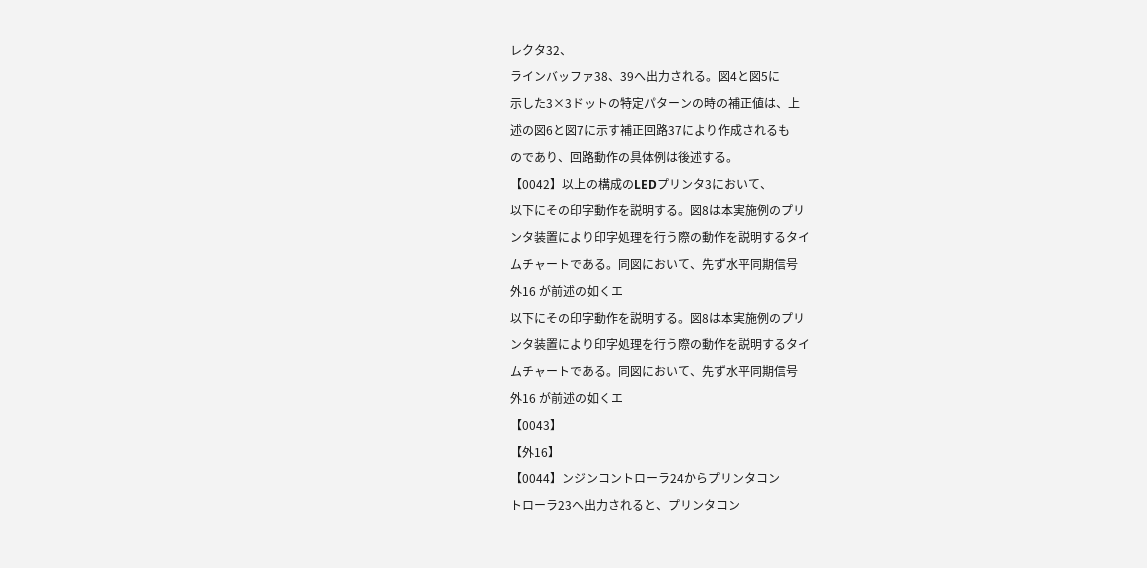レクタ32、
ラインバッファ38、39へ出力される。図4と図5に
示した3×3ドットの特定パターンの時の補正値は、上
述の図6と図7に示す補正回路37により作成されるも
のであり、回路動作の具体例は後述する。
【0042】以上の構成のLEDプリンタ3において、
以下にその印字動作を説明する。図8は本実施例のプリ
ンタ装置により印字処理を行う際の動作を説明するタイ
ムチャートである。同図において、先ず水平同期信号
外16 が前述の如くエ
以下にその印字動作を説明する。図8は本実施例のプリ
ンタ装置により印字処理を行う際の動作を説明するタイ
ムチャートである。同図において、先ず水平同期信号
外16 が前述の如くエ
【0043】
【外16】
【0044】ンジンコントローラ24からプリンタコン
トローラ23へ出力されると、プリンタコン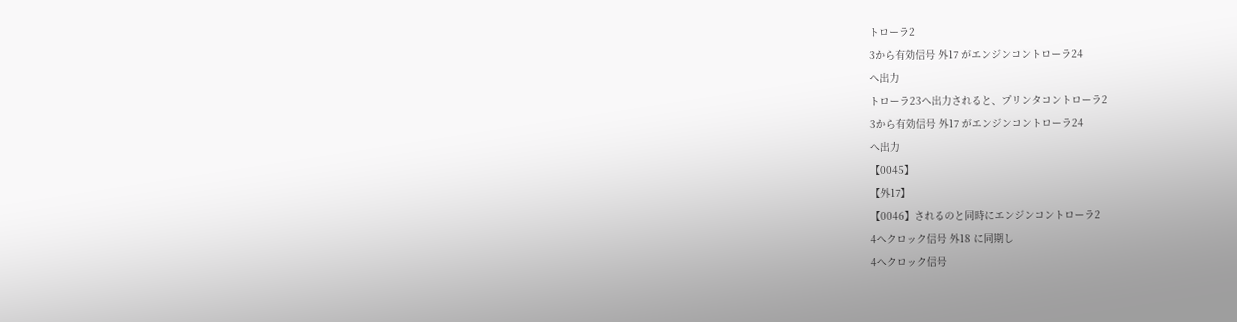トローラ2
3から有効信号 外17 がエンジンコントローラ24
へ出力
トローラ23へ出力されると、プリンタコントローラ2
3から有効信号 外17 がエンジンコントローラ24
へ出力
【0045】
【外17】
【0046】されるのと同時にエンジンコントローラ2
4へクロック信号 外18 に同期し
4へクロック信号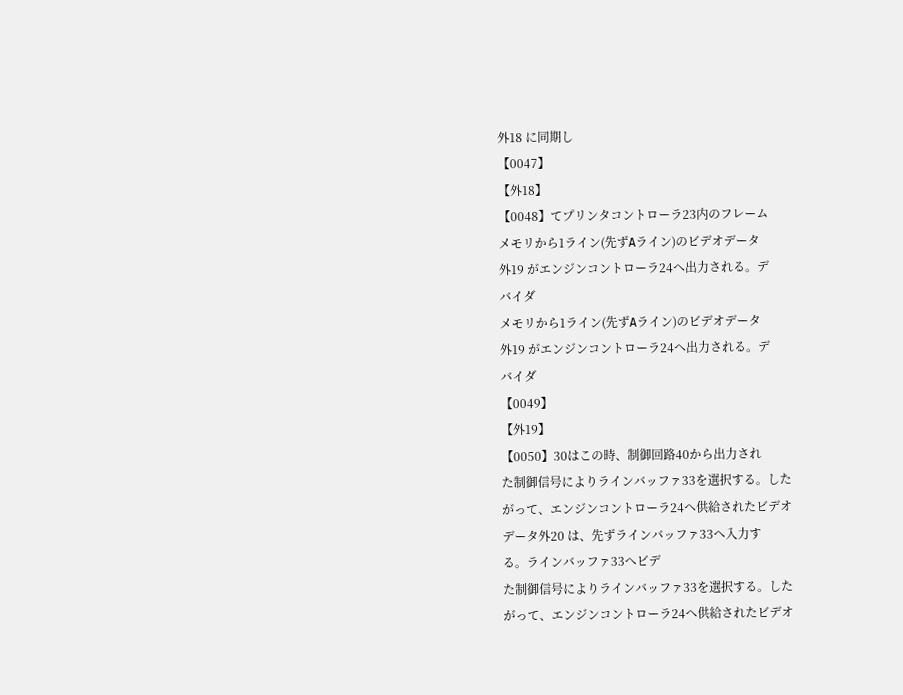外18 に同期し
【0047】
【外18】
【0048】てプリンタコントローラ23内のフレーム
メモリから1ライン(先ずAライン)のビデオデータ
外19 がエンジンコントローラ24へ出力される。デ
バイダ
メモリから1ライン(先ずAライン)のビデオデータ
外19 がエンジンコントローラ24へ出力される。デ
バイダ
【0049】
【外19】
【0050】30はこの時、制御回路40から出力され
た制御信号によりラインバッファ33を選択する。した
がって、エンジンコントローラ24へ供給されたビデオ
データ外20 は、先ずラインバッファ33へ入力す
る。ラインバッファ33へビデ
た制御信号によりラインバッファ33を選択する。した
がって、エンジンコントローラ24へ供給されたビデオ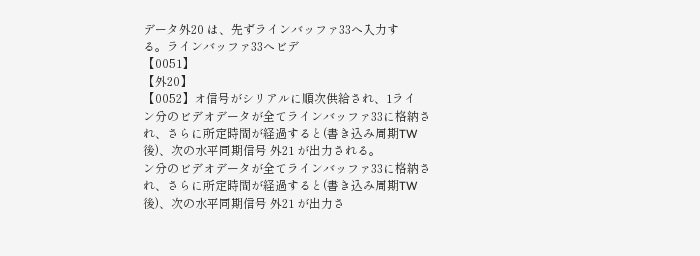データ外20 は、先ずラインバッファ33へ入力す
る。ラインバッファ33へビデ
【0051】
【外20】
【0052】オ信号がシリアルに順次供給され、1ライ
ン分のビデオデータが全てラインバッファ33に格納さ
れ、さらに所定時間が経過すると(書き込み周期TW
後)、次の水平同期信号 外21 が出力される。
ン分のビデオデータが全てラインバッファ33に格納さ
れ、さらに所定時間が経過すると(書き込み周期TW
後)、次の水平同期信号 外21 が出力さ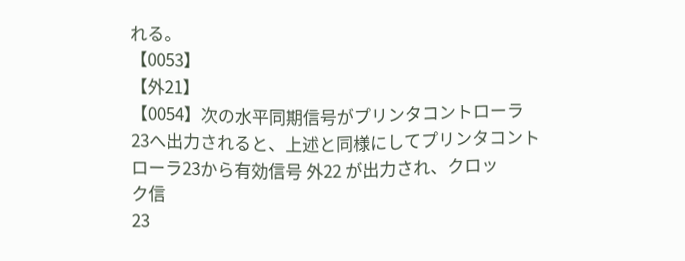れる。
【0053】
【外21】
【0054】次の水平同期信号がプリンタコントローラ
23へ出力されると、上述と同様にしてプリンタコント
ローラ23から有効信号 外22 が出力され、クロッ
ク信
23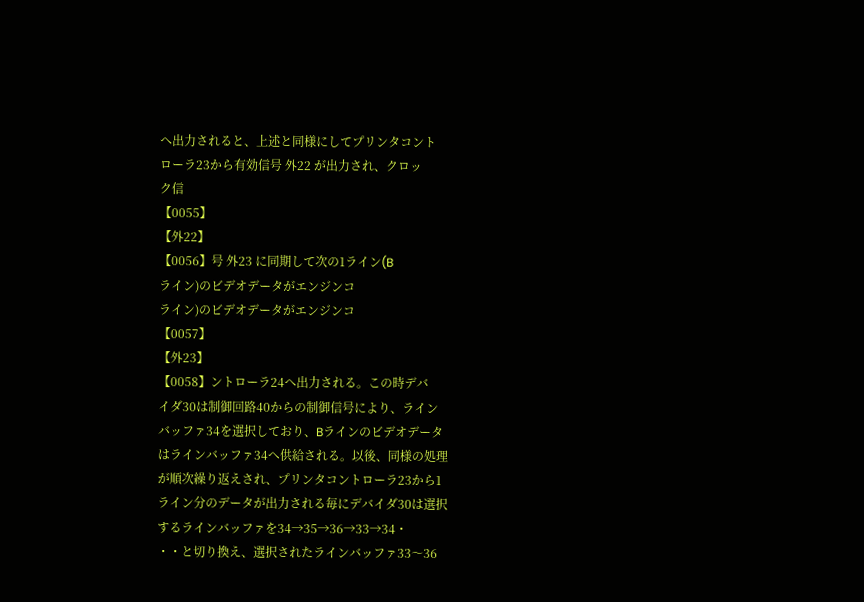へ出力されると、上述と同様にしてプリンタコント
ローラ23から有効信号 外22 が出力され、クロッ
ク信
【0055】
【外22】
【0056】号 外23 に同期して次の1ライン(B
ライン)のビデオデータがエンジンコ
ライン)のビデオデータがエンジンコ
【0057】
【外23】
【0058】ントローラ24へ出力される。この時デバ
イダ30は制御回路40からの制御信号により、ライン
バッファ34を選択しており、Bラインのビデオデータ
はラインバッファ34へ供給される。以後、同様の処理
が順次繰り返えされ、プリンタコントローラ23から1
ライン分のデータが出力される毎にデバイダ30は選択
するラインバッファを34→35→36→33→34・
・・と切り換え、選択されたラインバッファ33〜36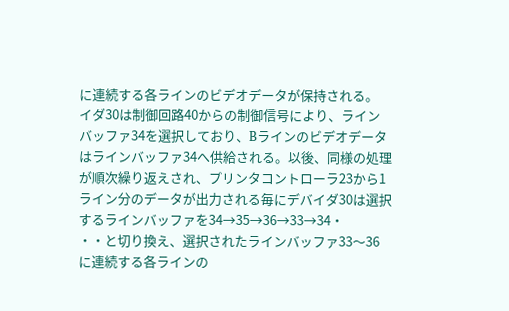に連続する各ラインのビデオデータが保持される。
イダ30は制御回路40からの制御信号により、ライン
バッファ34を選択しており、Bラインのビデオデータ
はラインバッファ34へ供給される。以後、同様の処理
が順次繰り返えされ、プリンタコントローラ23から1
ライン分のデータが出力される毎にデバイダ30は選択
するラインバッファを34→35→36→33→34・
・・と切り換え、選択されたラインバッファ33〜36
に連続する各ラインの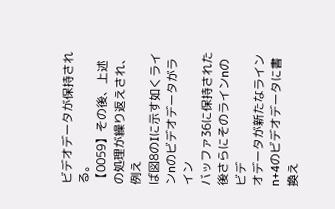ビデオデータが保持される。
【0059】その後、上述の処理が繰り返えされ、例え
ば図8のIに示す如くラインnのビデオデータがライン
バッファ36に保持された後さらにそのラインnのビデ
オデータが新たなラインn+4のビデオデータに書換え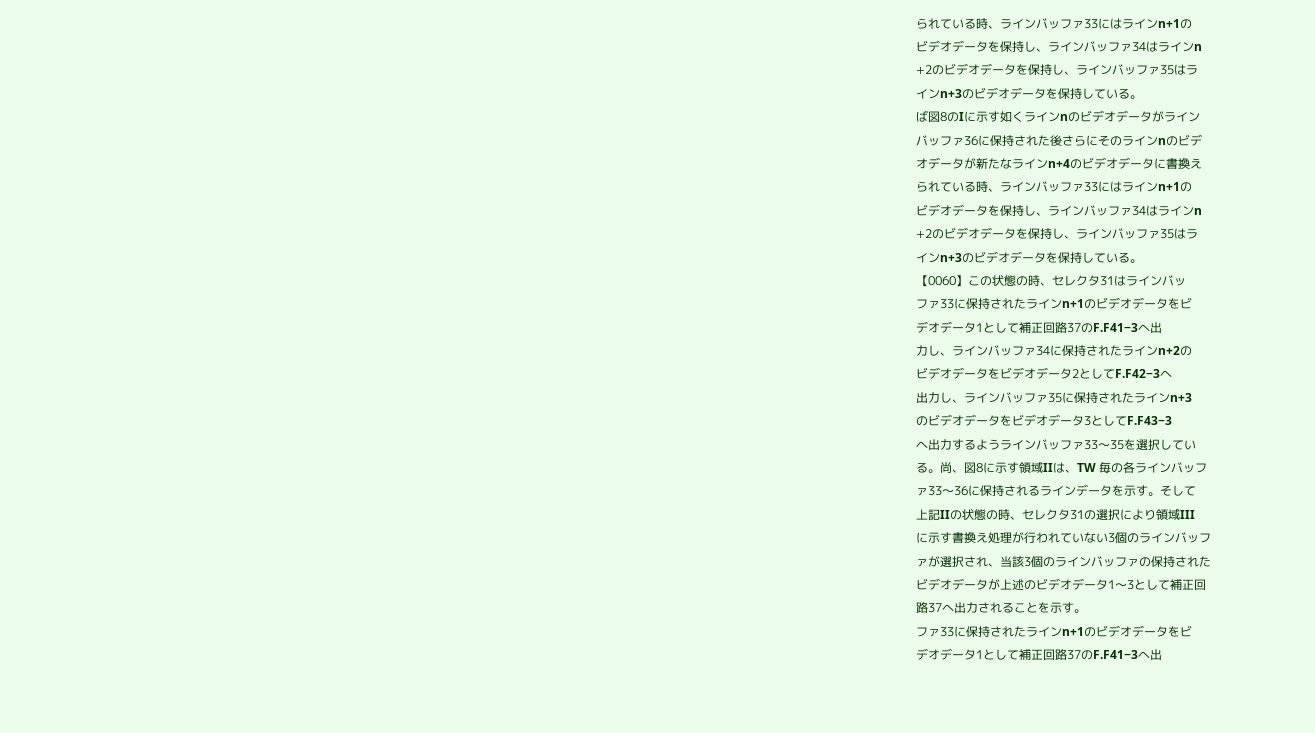られている時、ラインバッファ33にはラインn+1の
ビデオデータを保持し、ラインバッファ34はラインn
+2のビデオデータを保持し、ラインバッファ35はラ
インn+3のビデオデータを保持している。
ば図8のIに示す如くラインnのビデオデータがライン
バッファ36に保持された後さらにそのラインnのビデ
オデータが新たなラインn+4のビデオデータに書換え
られている時、ラインバッファ33にはラインn+1の
ビデオデータを保持し、ラインバッファ34はラインn
+2のビデオデータを保持し、ラインバッファ35はラ
インn+3のビデオデータを保持している。
【0060】この状態の時、セレクタ31はラインバッ
ファ33に保持されたラインn+1のビデオデータをビ
デオデータ1として補正回路37のF.F41−3へ出
力し、ラインバッファ34に保持されたラインn+2の
ビデオデータをビデオデータ2としてF.F42−3へ
出力し、ラインバッファ35に保持されたラインn+3
のビデオデータをビデオデータ3としてF.F43−3
へ出力するようラインバッファ33〜35を選択してい
る。尚、図8に示す領域IIは、TW 毎の各ラインバッフ
ァ33〜36に保持されるラインデータを示す。そして
上記IIの状態の時、セレクタ31の選択により領域III
に示す書換え処理が行われていない3個のラインバッフ
ァが選択され、当該3個のラインバッファの保持された
ビデオデータが上述のビデオデータ1〜3として補正回
路37へ出力されることを示す。
ファ33に保持されたラインn+1のビデオデータをビ
デオデータ1として補正回路37のF.F41−3へ出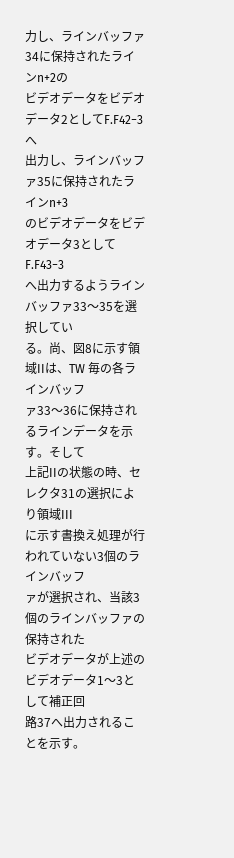力し、ラインバッファ34に保持されたラインn+2の
ビデオデータをビデオデータ2としてF.F42−3へ
出力し、ラインバッファ35に保持されたラインn+3
のビデオデータをビデオデータ3としてF.F43−3
へ出力するようラインバッファ33〜35を選択してい
る。尚、図8に示す領域IIは、TW 毎の各ラインバッフ
ァ33〜36に保持されるラインデータを示す。そして
上記IIの状態の時、セレクタ31の選択により領域III
に示す書換え処理が行われていない3個のラインバッフ
ァが選択され、当該3個のラインバッファの保持された
ビデオデータが上述のビデオデータ1〜3として補正回
路37へ出力されることを示す。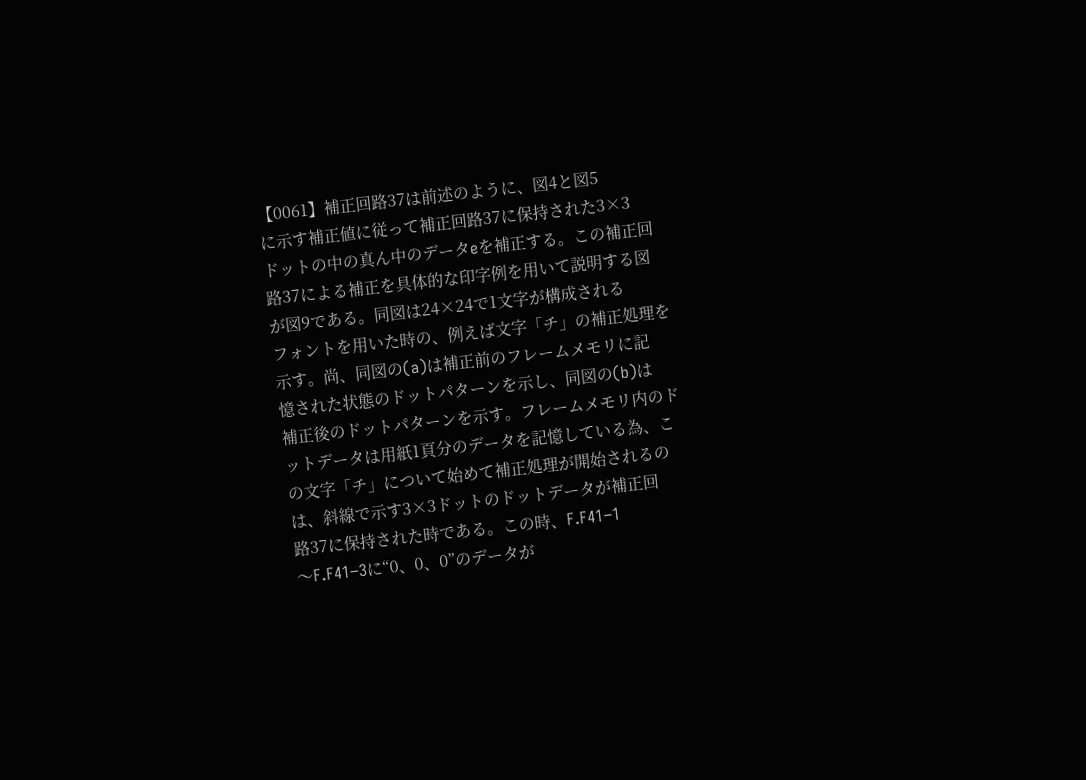【0061】補正回路37は前述のように、図4と図5
に示す補正値に従って補正回路37に保持された3×3
ドットの中の真ん中のデータeを補正する。この補正回
路37による補正を具体的な印字例を用いて説明する図
が図9である。同図は24×24で1文字が構成される
フォントを用いた時の、例えば文字「チ」の補正処理を
示す。尚、同図の(a)は補正前のフレームメモリに記
憶された状態のドットパターンを示し、同図の(b)は
補正後のドットパターンを示す。フレームメモリ内のド
ットデータは用紙1頁分のデータを記憶している為、こ
の文字「チ」について始めて補正処理が開始されるの
は、斜線で示す3×3ドットのドットデータが補正回
路37に保持された時である。この時、F.F41−1
〜F.F41−3に“0、0、0”のデータが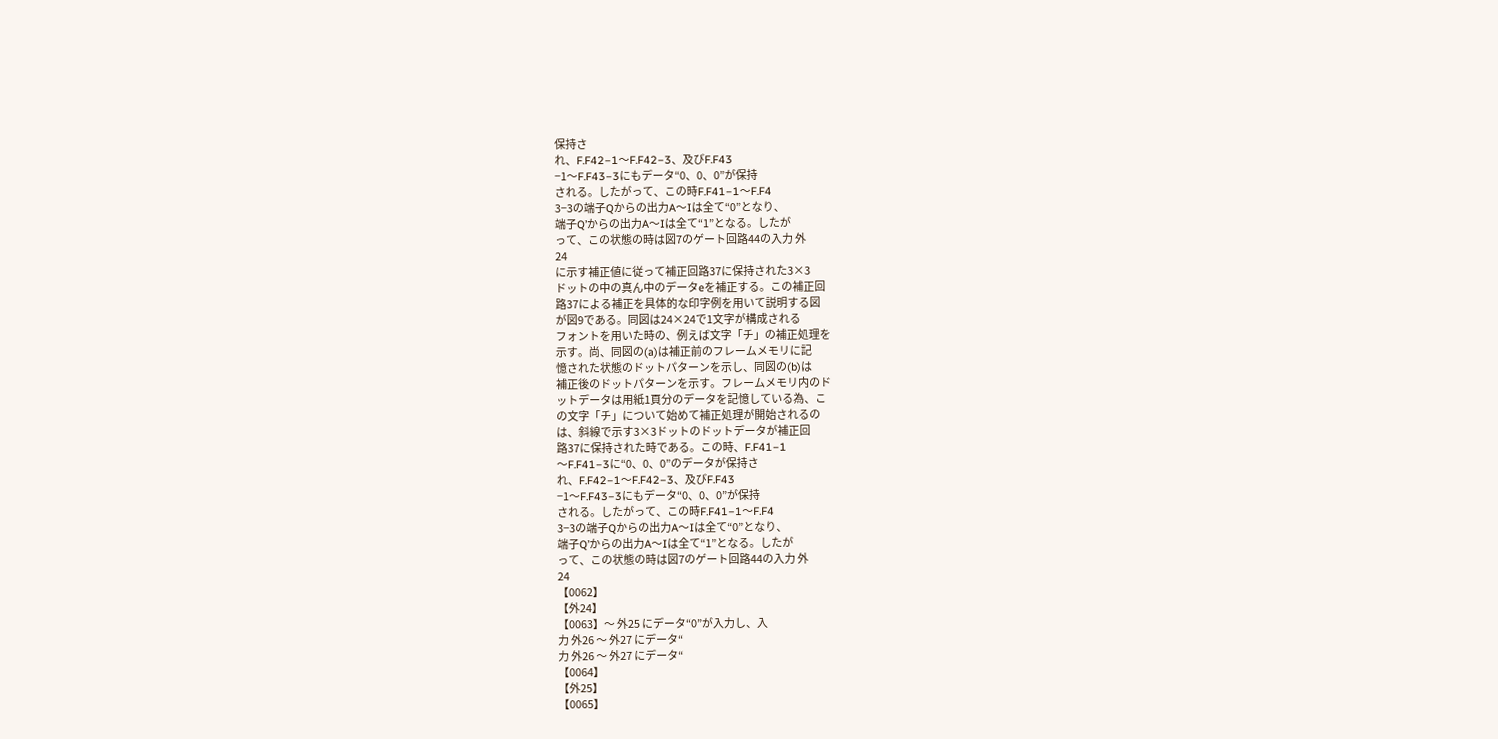保持さ
れ、F.F42−1〜F.F42−3、及びF.F43
−1〜F.F43−3にもデータ“0、0、0”が保持
される。したがって、この時F.F41−1〜F.F4
3−3の端子Qからの出力A〜Iは全て“0”となり、
端子Q’からの出力A〜Iは全て“1”となる。したが
って、この状態の時は図7のゲート回路44の入力 外
24
に示す補正値に従って補正回路37に保持された3×3
ドットの中の真ん中のデータeを補正する。この補正回
路37による補正を具体的な印字例を用いて説明する図
が図9である。同図は24×24で1文字が構成される
フォントを用いた時の、例えば文字「チ」の補正処理を
示す。尚、同図の(a)は補正前のフレームメモリに記
憶された状態のドットパターンを示し、同図の(b)は
補正後のドットパターンを示す。フレームメモリ内のド
ットデータは用紙1頁分のデータを記憶している為、こ
の文字「チ」について始めて補正処理が開始されるの
は、斜線で示す3×3ドットのドットデータが補正回
路37に保持された時である。この時、F.F41−1
〜F.F41−3に“0、0、0”のデータが保持さ
れ、F.F42−1〜F.F42−3、及びF.F43
−1〜F.F43−3にもデータ“0、0、0”が保持
される。したがって、この時F.F41−1〜F.F4
3−3の端子Qからの出力A〜Iは全て“0”となり、
端子Q’からの出力A〜Iは全て“1”となる。したが
って、この状態の時は図7のゲート回路44の入力 外
24
【0062】
【外24】
【0063】〜 外25 にデータ“0”が入力し、入
力 外26 〜 外27 にデータ“
力 外26 〜 外27 にデータ“
【0064】
【外25】
【0065】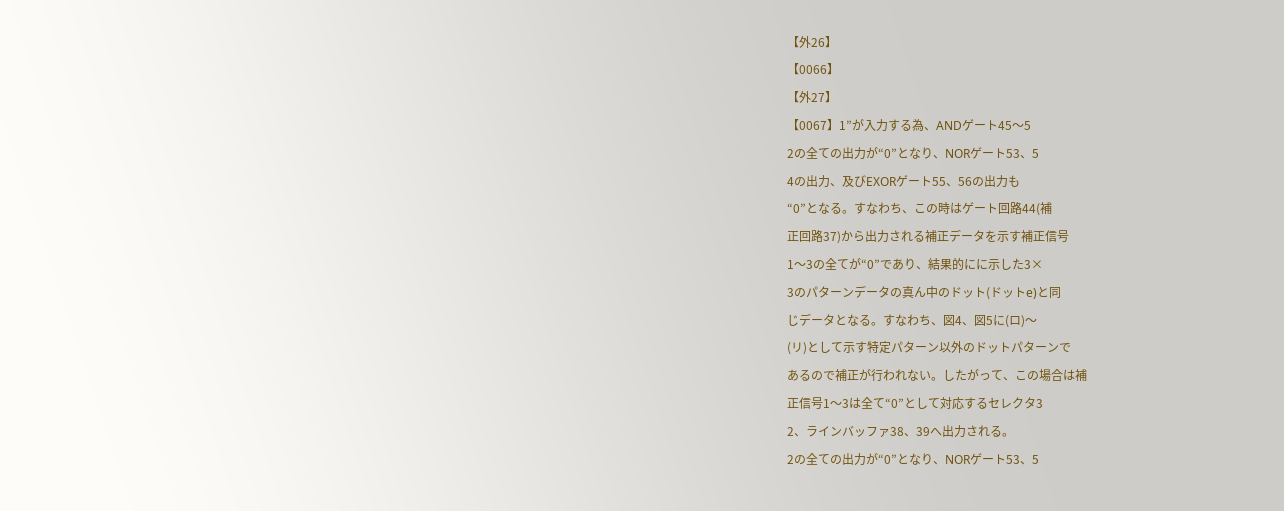【外26】
【0066】
【外27】
【0067】1”が入力する為、ANDゲート45〜5
2の全ての出力が“0”となり、NORゲート53、5
4の出力、及びEXORゲート55、56の出力も
“0”となる。すなわち、この時はゲート回路44(補
正回路37)から出力される補正データを示す補正信号
1〜3の全てが“0”であり、結果的にに示した3×
3のパターンデータの真ん中のドット(ドットe)と同
じデータとなる。すなわち、図4、図5に(ロ)〜
(リ)として示す特定パターン以外のドットパターンで
あるので補正が行われない。したがって、この場合は補
正信号1〜3は全て“0”として対応するセレクタ3
2、ラインバッファ38、39へ出力される。
2の全ての出力が“0”となり、NORゲート53、5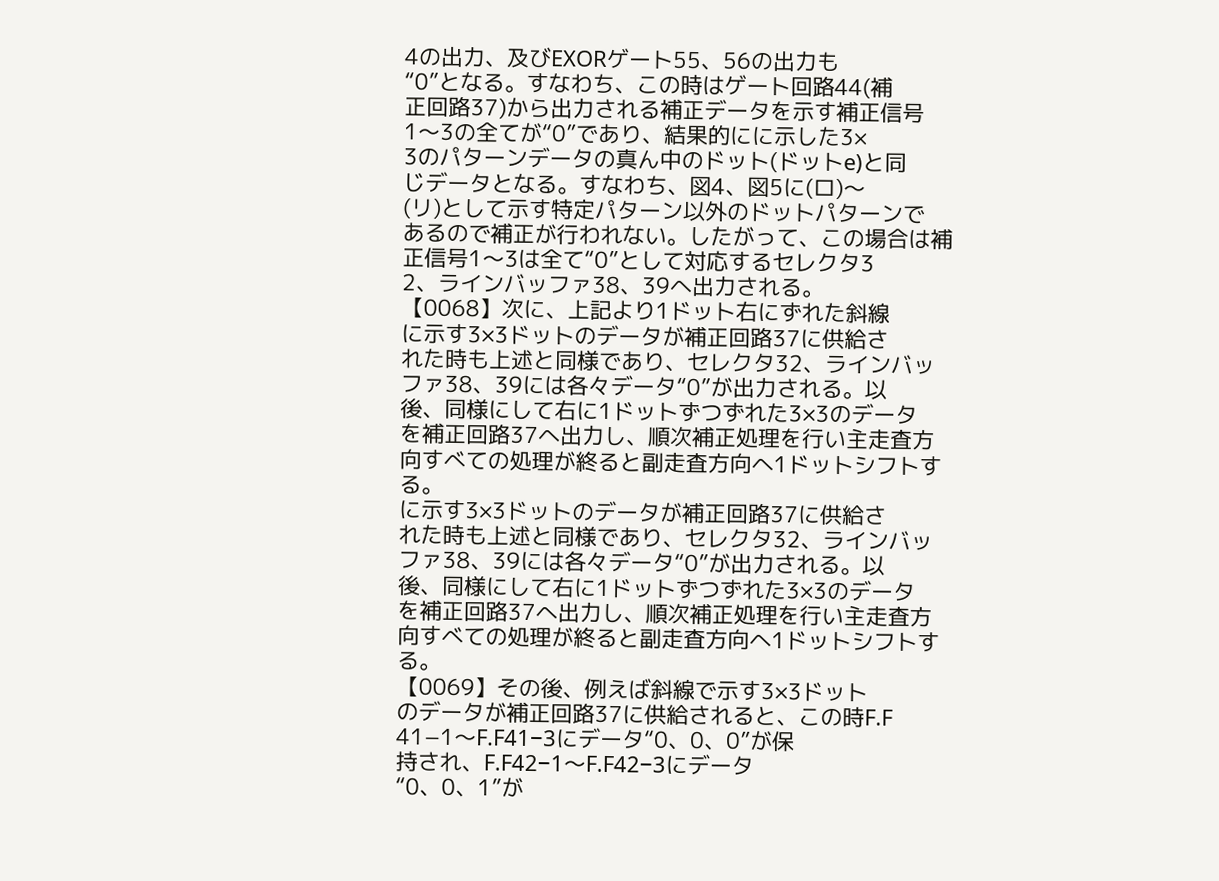4の出力、及びEXORゲート55、56の出力も
“0”となる。すなわち、この時はゲート回路44(補
正回路37)から出力される補正データを示す補正信号
1〜3の全てが“0”であり、結果的にに示した3×
3のパターンデータの真ん中のドット(ドットe)と同
じデータとなる。すなわち、図4、図5に(ロ)〜
(リ)として示す特定パターン以外のドットパターンで
あるので補正が行われない。したがって、この場合は補
正信号1〜3は全て“0”として対応するセレクタ3
2、ラインバッファ38、39へ出力される。
【0068】次に、上記より1ドット右にずれた斜線
に示す3×3ドットのデータが補正回路37に供給さ
れた時も上述と同様であり、セレクタ32、ラインバッ
ファ38、39には各々データ“0”が出力される。以
後、同様にして右に1ドットずつずれた3×3のデータ
を補正回路37へ出力し、順次補正処理を行い主走査方
向すべての処理が終ると副走査方向へ1ドットシフトす
る。
に示す3×3ドットのデータが補正回路37に供給さ
れた時も上述と同様であり、セレクタ32、ラインバッ
ファ38、39には各々データ“0”が出力される。以
後、同様にして右に1ドットずつずれた3×3のデータ
を補正回路37へ出力し、順次補正処理を行い主走査方
向すべての処理が終ると副走査方向へ1ドットシフトす
る。
【0069】その後、例えば斜線で示す3×3ドット
のデータが補正回路37に供給されると、この時F.F
41−1〜F.F41−3にデータ“0、0、0”が保
持され、F.F42−1〜F.F42−3にデータ
“0、0、1”が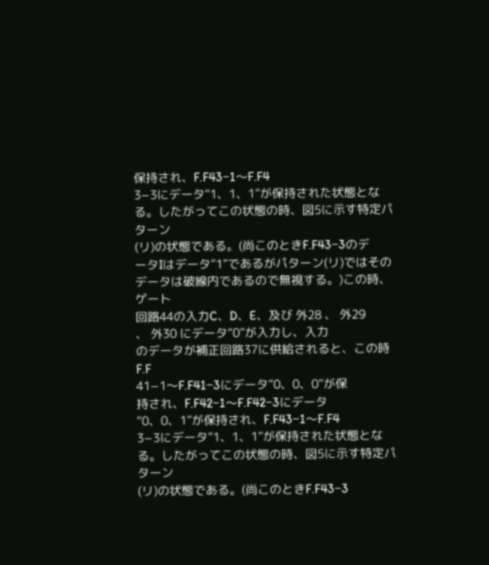保持され、F.F43−1〜F.F4
3−3にデータ“1、1、1”が保持された状態とな
る。したがってこの状態の時、図5に示す特定パターン
(リ)の状態である。(尚このときF.F43−3のデ
ータIはデータ“1”であるがパターン(リ)ではその
データは破線内であるので無視する。)この時、ゲート
回路44の入力C、D、E、及び 外28 、 外29
、 外30 にデータ“0”が入力し、入力
のデータが補正回路37に供給されると、この時F.F
41−1〜F.F41−3にデータ“0、0、0”が保
持され、F.F42−1〜F.F42−3にデータ
“0、0、1”が保持され、F.F43−1〜F.F4
3−3にデータ“1、1、1”が保持された状態とな
る。したがってこの状態の時、図5に示す特定パターン
(リ)の状態である。(尚このときF.F43−3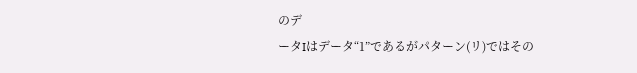のデ
ータIはデータ“1”であるがパターン(リ)ではその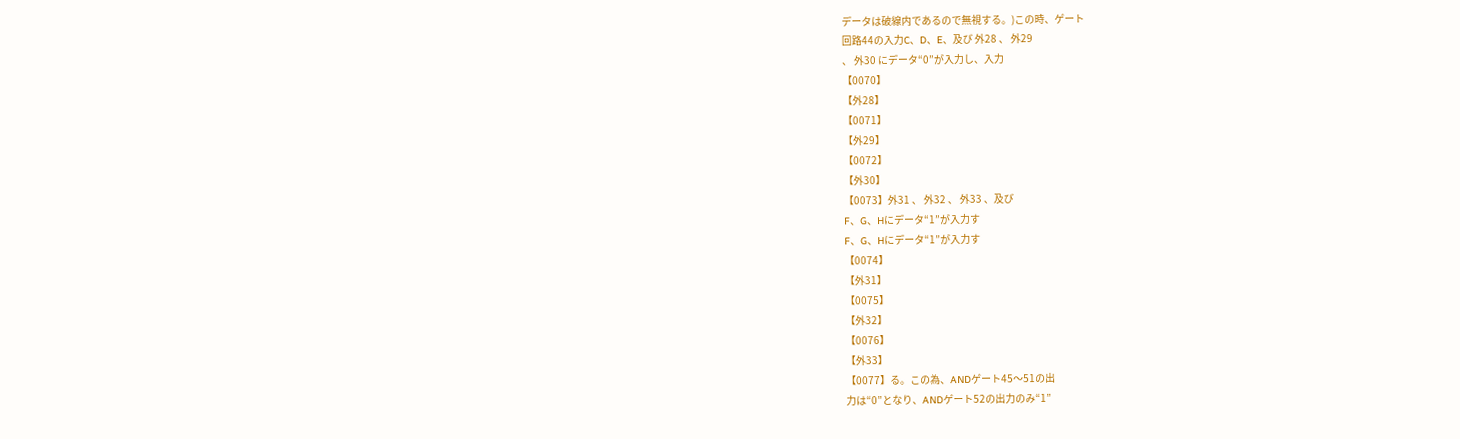データは破線内であるので無視する。)この時、ゲート
回路44の入力C、D、E、及び 外28 、 外29
、 外30 にデータ“0”が入力し、入力
【0070】
【外28】
【0071】
【外29】
【0072】
【外30】
【0073】外31 、 外32 、 外33 、及び
F、G、Hにデータ“1”が入力す
F、G、Hにデータ“1”が入力す
【0074】
【外31】
【0075】
【外32】
【0076】
【外33】
【0077】る。この為、ANDゲート45〜51の出
力は“0”となり、ANDゲート52の出力のみ“1”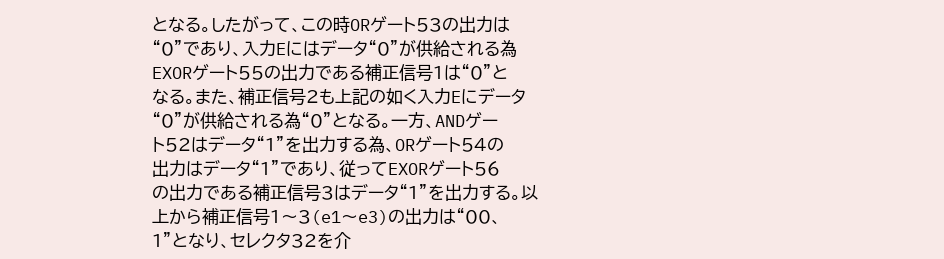となる。したがって、この時ORゲート53の出力は
“0”であり、入力Eにはデータ“0”が供給される為
EXORゲート55の出力である補正信号1は“0”と
なる。また、補正信号2も上記の如く入力Eにデータ
“0”が供給される為“0”となる。一方、ANDゲー
ト52はデータ“1”を出力する為、ORゲート54の
出力はデータ“1”であり、従ってEXORゲート56
の出力である補正信号3はデータ“1”を出力する。以
上から補正信号1〜3(e1〜e3)の出力は“00、
1”となり、セレクタ32を介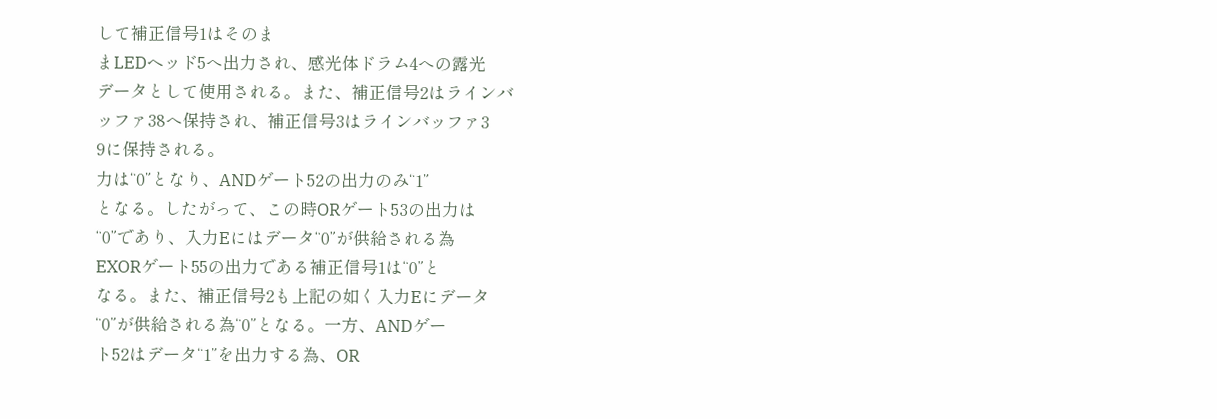して補正信号1はそのま
まLEDヘッド5へ出力され、感光体ドラム4への露光
データとして使用される。また、補正信号2はラインバ
ッファ38へ保持され、補正信号3はラインバッファ3
9に保持される。
力は“0”となり、ANDゲート52の出力のみ“1”
となる。したがって、この時ORゲート53の出力は
“0”であり、入力Eにはデータ“0”が供給される為
EXORゲート55の出力である補正信号1は“0”と
なる。また、補正信号2も上記の如く入力Eにデータ
“0”が供給される為“0”となる。一方、ANDゲー
ト52はデータ“1”を出力する為、OR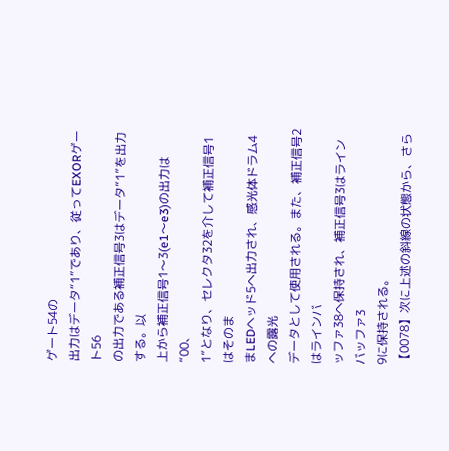ゲート54の
出力はデータ“1”であり、従ってEXORゲート56
の出力である補正信号3はデータ“1”を出力する。以
上から補正信号1〜3(e1〜e3)の出力は“00、
1”となり、セレクタ32を介して補正信号1はそのま
まLEDヘッド5へ出力され、感光体ドラム4への露光
データとして使用される。また、補正信号2はラインバ
ッファ38へ保持され、補正信号3はラインバッファ3
9に保持される。
【0078】次に上述の斜線の状態から、さら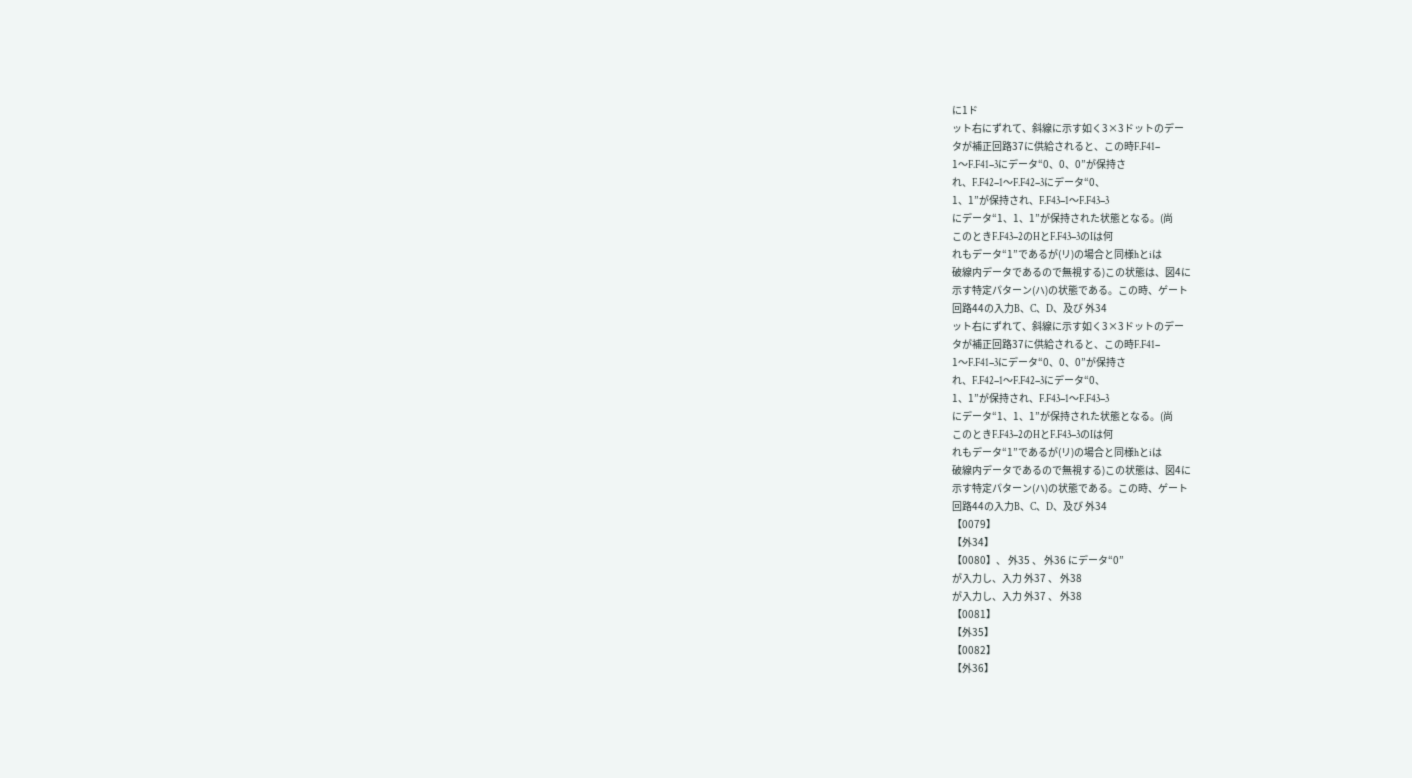に1ド
ット右にずれて、斜線に示す如く3×3ドットのデー
タが補正回路37に供給されると、この時F.F41−
1〜F.F41−3にデータ“0、0、0”が保持さ
れ、F.F42−1〜F.F42−3にデータ“0、
1、1”が保持され、F.F43−1〜F.F43−3
にデータ“1、1、1”が保持された状態となる。(尚
このときF.F43−2のHとF.F43−3のIは何
れもデータ“1”であるが(リ)の場合と同様hとiは
破線内データであるので無視する)この状態は、図4に
示す特定パターン(ハ)の状態である。この時、ゲート
回路44の入力B、C、D、及び 外34
ット右にずれて、斜線に示す如く3×3ドットのデー
タが補正回路37に供給されると、この時F.F41−
1〜F.F41−3にデータ“0、0、0”が保持さ
れ、F.F42−1〜F.F42−3にデータ“0、
1、1”が保持され、F.F43−1〜F.F43−3
にデータ“1、1、1”が保持された状態となる。(尚
このときF.F43−2のHとF.F43−3のIは何
れもデータ“1”であるが(リ)の場合と同様hとiは
破線内データであるので無視する)この状態は、図4に
示す特定パターン(ハ)の状態である。この時、ゲート
回路44の入力B、C、D、及び 外34
【0079】
【外34】
【0080】、 外35 、 外36 にデータ“0”
が入力し、入力 外37 、 外38
が入力し、入力 外37 、 外38
【0081】
【外35】
【0082】
【外36】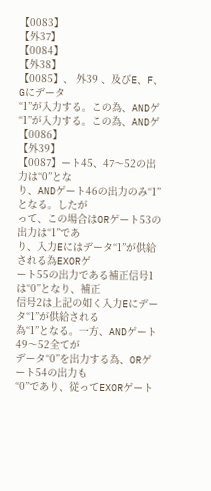【0083】
【外37】
【0084】
【外38】
【0085】、 外39 、及びE、F、Gにデータ
“1”が入力する。この為、ANDゲ
“1”が入力する。この為、ANDゲ
【0086】
【外39】
【0087】ート45、47〜52の出力は“0”とな
り、ANDゲート46の出力のみ“1”となる。したが
って、この場合はORゲート53の出力は“1”であ
り、入力Eにはデータ“1”が供給される為EXORゲ
ート55の出力である補正信号1は“0”となり、補正
信号2は上記の如く入力Eにデータ“1”が供給される
為“1”となる。一方、ANDゲート49〜52全てが
データ“0”を出力する為、ORゲート54の出力も
“0”であり、従ってEXORゲート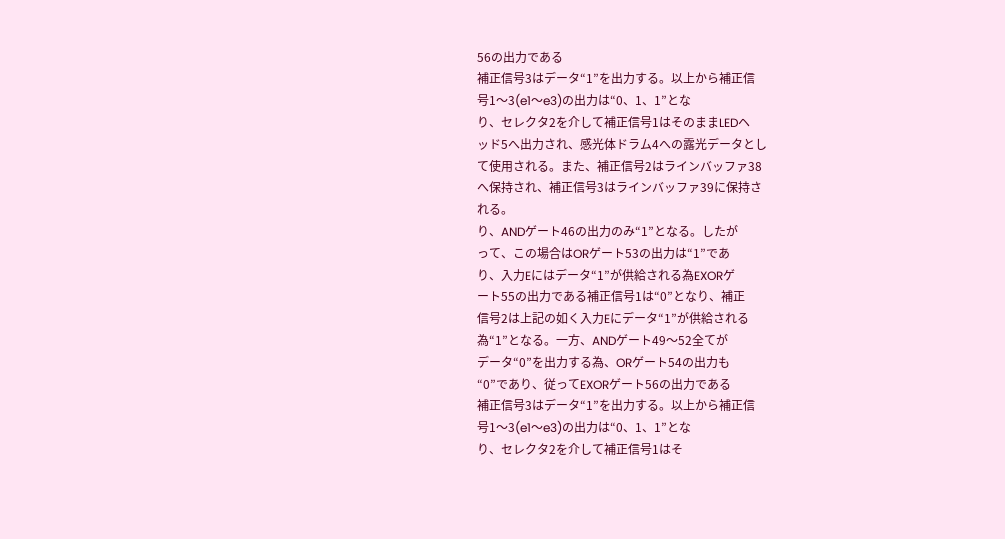56の出力である
補正信号3はデータ“1”を出力する。以上から補正信
号1〜3(e1〜e3)の出力は“0、1、1”とな
り、セレクタ2を介して補正信号1はそのままLEDヘ
ッド5へ出力され、感光体ドラム4への露光データとし
て使用される。また、補正信号2はラインバッファ38
へ保持され、補正信号3はラインバッファ39に保持さ
れる。
り、ANDゲート46の出力のみ“1”となる。したが
って、この場合はORゲート53の出力は“1”であ
り、入力Eにはデータ“1”が供給される為EXORゲ
ート55の出力である補正信号1は“0”となり、補正
信号2は上記の如く入力Eにデータ“1”が供給される
為“1”となる。一方、ANDゲート49〜52全てが
データ“0”を出力する為、ORゲート54の出力も
“0”であり、従ってEXORゲート56の出力である
補正信号3はデータ“1”を出力する。以上から補正信
号1〜3(e1〜e3)の出力は“0、1、1”とな
り、セレクタ2を介して補正信号1はそ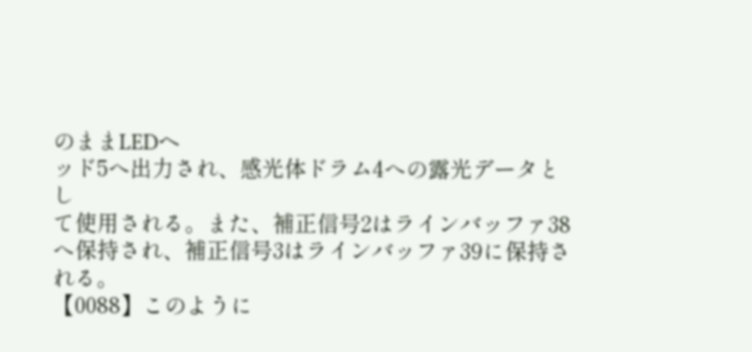のままLEDヘ
ッド5へ出力され、感光体ドラム4への露光データとし
て使用される。また、補正信号2はラインバッファ38
へ保持され、補正信号3はラインバッファ39に保持さ
れる。
【0088】このように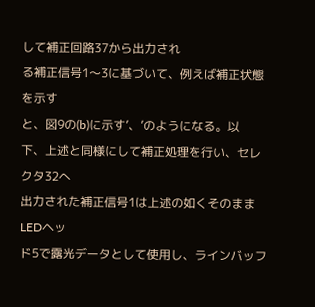して補正回路37から出力され
る補正信号1〜3に基づいて、例えば補正状態を示す
と、図9の(b)に示す’、’のようになる。以
下、上述と同様にして補正処理を行い、セレクタ32へ
出力された補正信号1は上述の如くそのままLEDヘッ
ド5で露光データとして使用し、ラインバッフ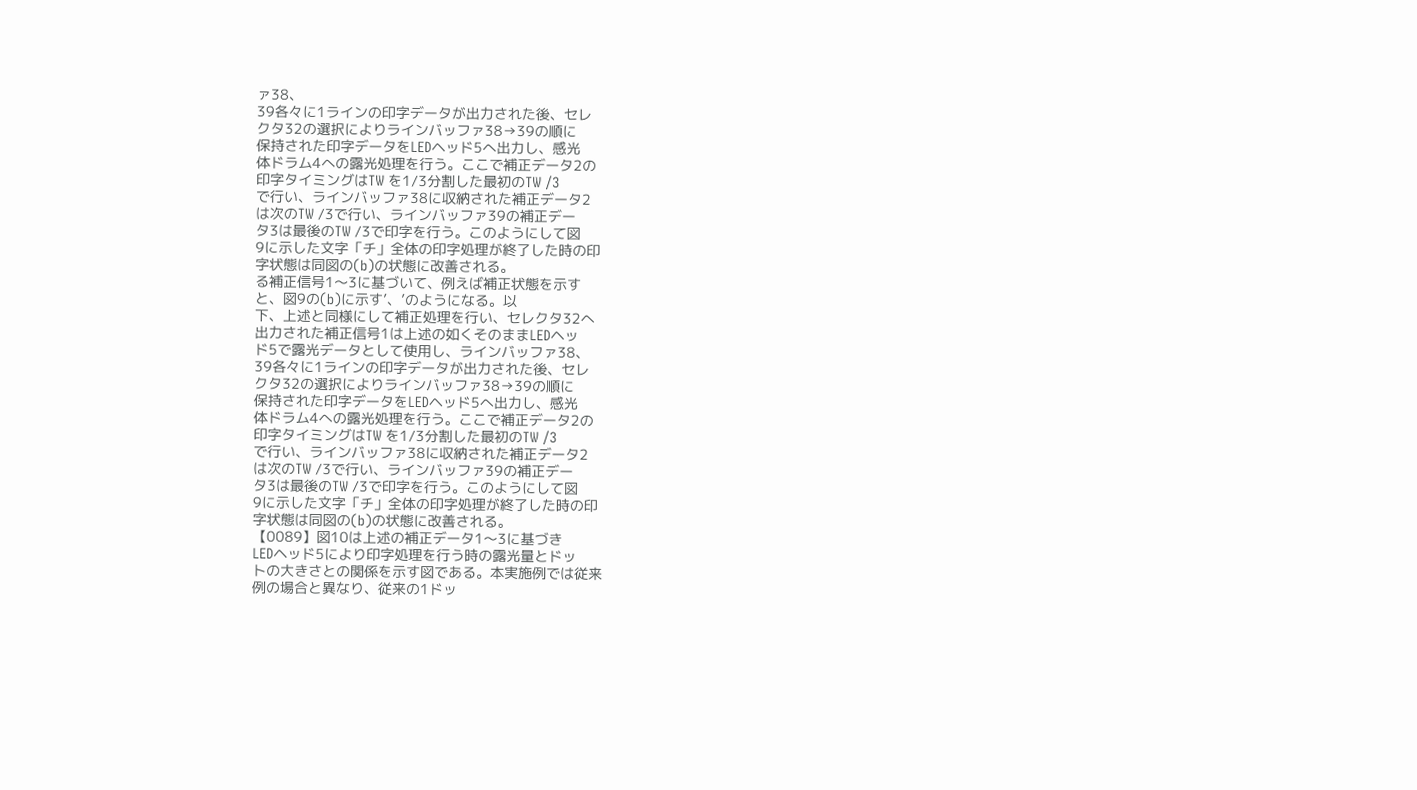ァ38、
39各々に1ラインの印字データが出力された後、セレ
クタ32の選択によりラインバッファ38→39の順に
保持された印字データをLEDヘッド5へ出力し、感光
体ドラム4への露光処理を行う。ここで補正データ2の
印字タイミングはTW を1/3分割した最初のTW /3
で行い、ラインバッファ38に収納された補正データ2
は次のTW /3で行い、ラインバッファ39の補正デー
タ3は最後のTW /3で印字を行う。このようにして図
9に示した文字「チ」全体の印字処理が終了した時の印
字状態は同図の(b)の状態に改善される。
る補正信号1〜3に基づいて、例えば補正状態を示す
と、図9の(b)に示す’、’のようになる。以
下、上述と同様にして補正処理を行い、セレクタ32へ
出力された補正信号1は上述の如くそのままLEDヘッ
ド5で露光データとして使用し、ラインバッファ38、
39各々に1ラインの印字データが出力された後、セレ
クタ32の選択によりラインバッファ38→39の順に
保持された印字データをLEDヘッド5へ出力し、感光
体ドラム4への露光処理を行う。ここで補正データ2の
印字タイミングはTW を1/3分割した最初のTW /3
で行い、ラインバッファ38に収納された補正データ2
は次のTW /3で行い、ラインバッファ39の補正デー
タ3は最後のTW /3で印字を行う。このようにして図
9に示した文字「チ」全体の印字処理が終了した時の印
字状態は同図の(b)の状態に改善される。
【0089】図10は上述の補正データ1〜3に基づき
LEDヘッド5により印字処理を行う時の露光量とドッ
トの大きさとの関係を示す図である。本実施例では従来
例の場合と異なり、従来の1ドッ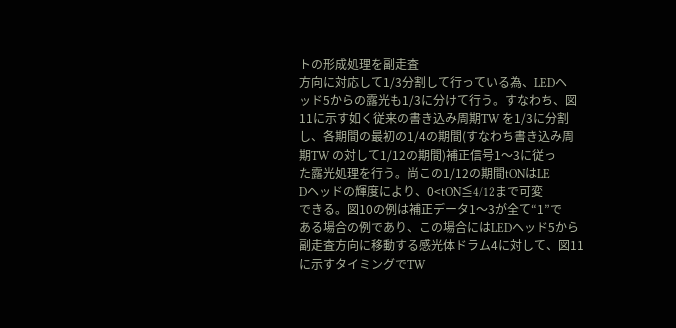トの形成処理を副走査
方向に対応して1/3分割して行っている為、LEDヘ
ッド5からの露光も1/3に分けて行う。すなわち、図
11に示す如く従来の書き込み周期TW を1/3に分割
し、各期間の最初の1/4の期間(すなわち書き込み周
期TW の対して1/12の期間)補正信号1〜3に従っ
た露光処理を行う。尚この1/12の期間tONはLE
Dヘッドの輝度により、0<tON≦4/12まで可変
できる。図10の例は補正データ1〜3が全て“1”で
ある場合の例であり、この場合にはLEDヘッド5から
副走査方向に移動する感光体ドラム4に対して、図11
に示すタイミングでTW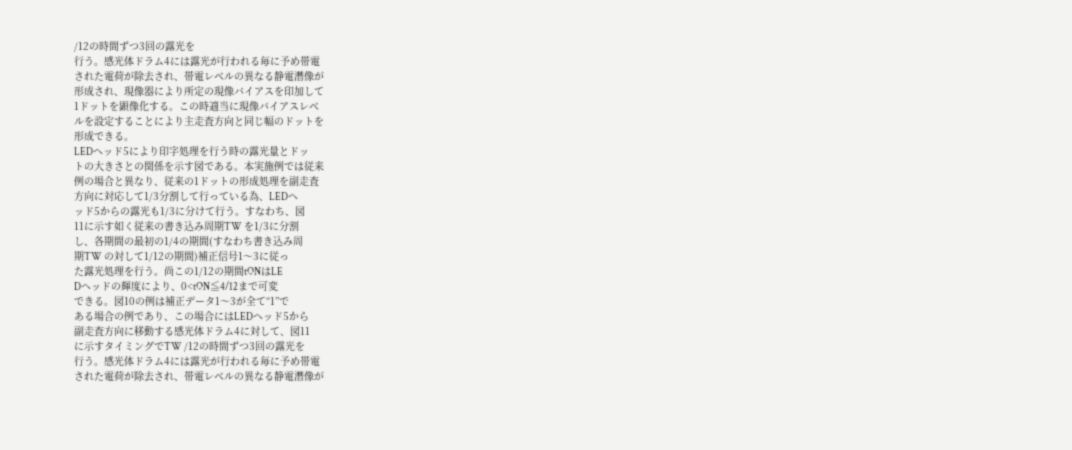/12の時間ずつ3回の露光を
行う。感光体ドラム4には露光が行われる毎に予め帯電
された電荷が除去され、帯電レベルの異なる静電潛像が
形成され、現像器により所定の現像バイアスを印加して
1ドットを顕像化する。この時適当に現像バイアスレベ
ルを設定することにより主走査方向と同じ幅のドットを
形成できる。
LEDヘッド5により印字処理を行う時の露光量とドッ
トの大きさとの関係を示す図である。本実施例では従来
例の場合と異なり、従来の1ドットの形成処理を副走査
方向に対応して1/3分割して行っている為、LEDヘ
ッド5からの露光も1/3に分けて行う。すなわち、図
11に示す如く従来の書き込み周期TW を1/3に分割
し、各期間の最初の1/4の期間(すなわち書き込み周
期TW の対して1/12の期間)補正信号1〜3に従っ
た露光処理を行う。尚この1/12の期間tONはLE
Dヘッドの輝度により、0<tON≦4/12まで可変
できる。図10の例は補正データ1〜3が全て“1”で
ある場合の例であり、この場合にはLEDヘッド5から
副走査方向に移動する感光体ドラム4に対して、図11
に示すタイミングでTW /12の時間ずつ3回の露光を
行う。感光体ドラム4には露光が行われる毎に予め帯電
された電荷が除去され、帯電レベルの異なる静電潛像が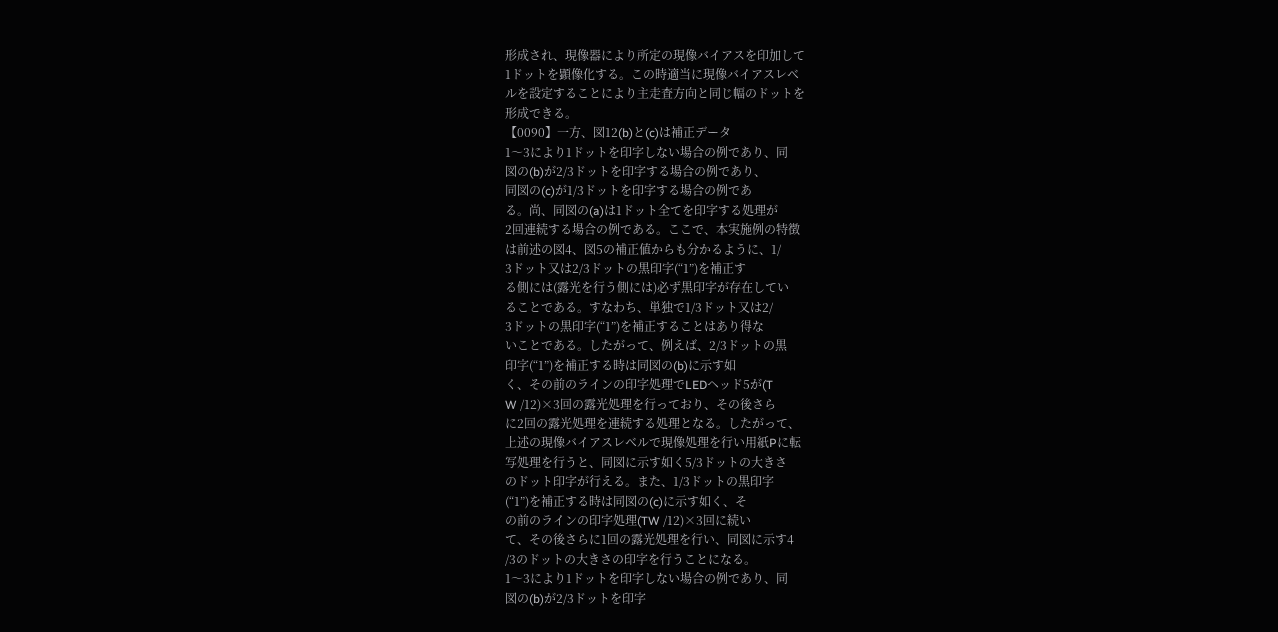形成され、現像器により所定の現像バイアスを印加して
1ドットを顕像化する。この時適当に現像バイアスレベ
ルを設定することにより主走査方向と同じ幅のドットを
形成できる。
【0090】一方、図12(b)と(c)は補正データ
1〜3により1ドットを印字しない場合の例であり、同
図の(b)が2/3ドットを印字する場合の例であり、
同図の(c)が1/3ドットを印字する場合の例であ
る。尚、同図の(a)は1ドット全てを印字する処理が
2回連続する場合の例である。ここで、本実施例の特徴
は前述の図4、図5の補正値からも分かるように、1/
3ドット又は2/3ドットの黒印字(“1”)を補正す
る側には(露光を行う側には)必ず黒印字が存在してい
ることである。すなわち、単独で1/3ドット又は2/
3ドットの黒印字(“1”)を補正することはあり得な
いことである。したがって、例えば、2/3ドットの黒
印字(“1”)を補正する時は同図の(b)に示す如
く、その前のラインの印字処理でLEDヘッド5が(T
W /12)×3回の露光処理を行っており、その後さら
に2回の露光処理を連続する処理となる。したがって、
上述の現像バイアスレベルで現像処理を行い用紙Pに転
写処理を行うと、同図に示す如く5/3ドットの大きさ
のドット印字が行える。また、1/3ドットの黒印字
(“1”)を補正する時は同図の(c)に示す如く、そ
の前のラインの印字処理(TW /12)×3回に続い
て、その後さらに1回の露光処理を行い、同図に示す4
/3のドットの大きさの印字を行うことになる。
1〜3により1ドットを印字しない場合の例であり、同
図の(b)が2/3ドットを印字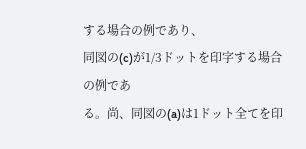する場合の例であり、
同図の(c)が1/3ドットを印字する場合の例であ
る。尚、同図の(a)は1ドット全てを印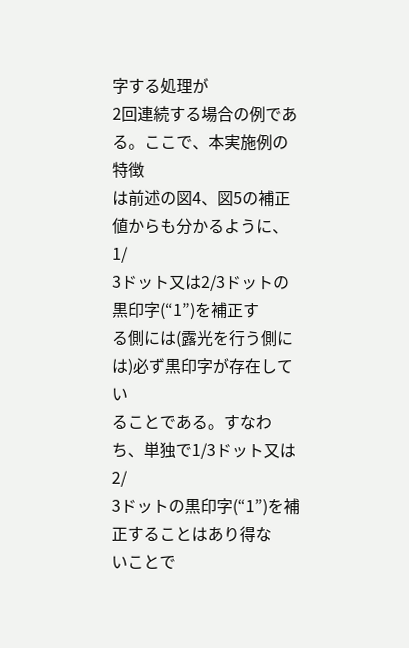字する処理が
2回連続する場合の例である。ここで、本実施例の特徴
は前述の図4、図5の補正値からも分かるように、1/
3ドット又は2/3ドットの黒印字(“1”)を補正す
る側には(露光を行う側には)必ず黒印字が存在してい
ることである。すなわち、単独で1/3ドット又は2/
3ドットの黒印字(“1”)を補正することはあり得な
いことで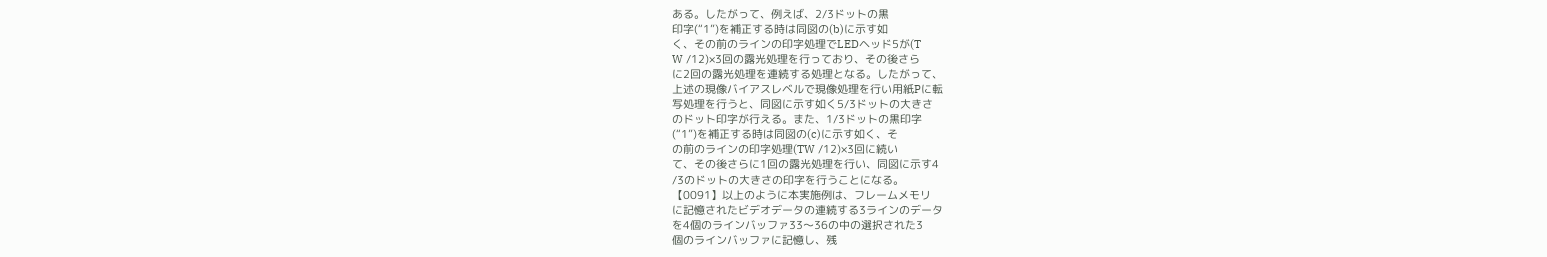ある。したがって、例えば、2/3ドットの黒
印字(“1”)を補正する時は同図の(b)に示す如
く、その前のラインの印字処理でLEDヘッド5が(T
W /12)×3回の露光処理を行っており、その後さら
に2回の露光処理を連続する処理となる。したがって、
上述の現像バイアスレベルで現像処理を行い用紙Pに転
写処理を行うと、同図に示す如く5/3ドットの大きさ
のドット印字が行える。また、1/3ドットの黒印字
(“1”)を補正する時は同図の(c)に示す如く、そ
の前のラインの印字処理(TW /12)×3回に続い
て、その後さらに1回の露光処理を行い、同図に示す4
/3のドットの大きさの印字を行うことになる。
【0091】以上のように本実施例は、フレームメモリ
に記憶されたビデオデータの連続する3ラインのデータ
を4個のラインバッファ33〜36の中の選択された3
個のラインバッファに記憶し、残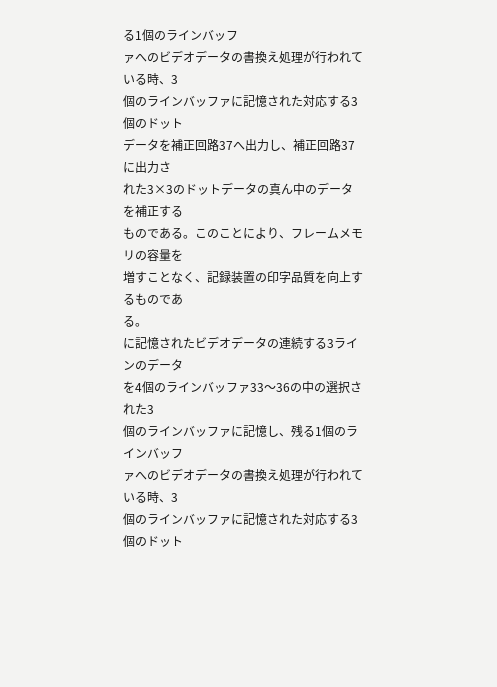る1個のラインバッフ
ァへのビデオデータの書換え処理が行われている時、3
個のラインバッファに記憶された対応する3個のドット
データを補正回路37へ出力し、補正回路37に出力さ
れた3×3のドットデータの真ん中のデータを補正する
ものである。このことにより、フレームメモリの容量を
増すことなく、記録装置の印字品質を向上するものであ
る。
に記憶されたビデオデータの連続する3ラインのデータ
を4個のラインバッファ33〜36の中の選択された3
個のラインバッファに記憶し、残る1個のラインバッフ
ァへのビデオデータの書換え処理が行われている時、3
個のラインバッファに記憶された対応する3個のドット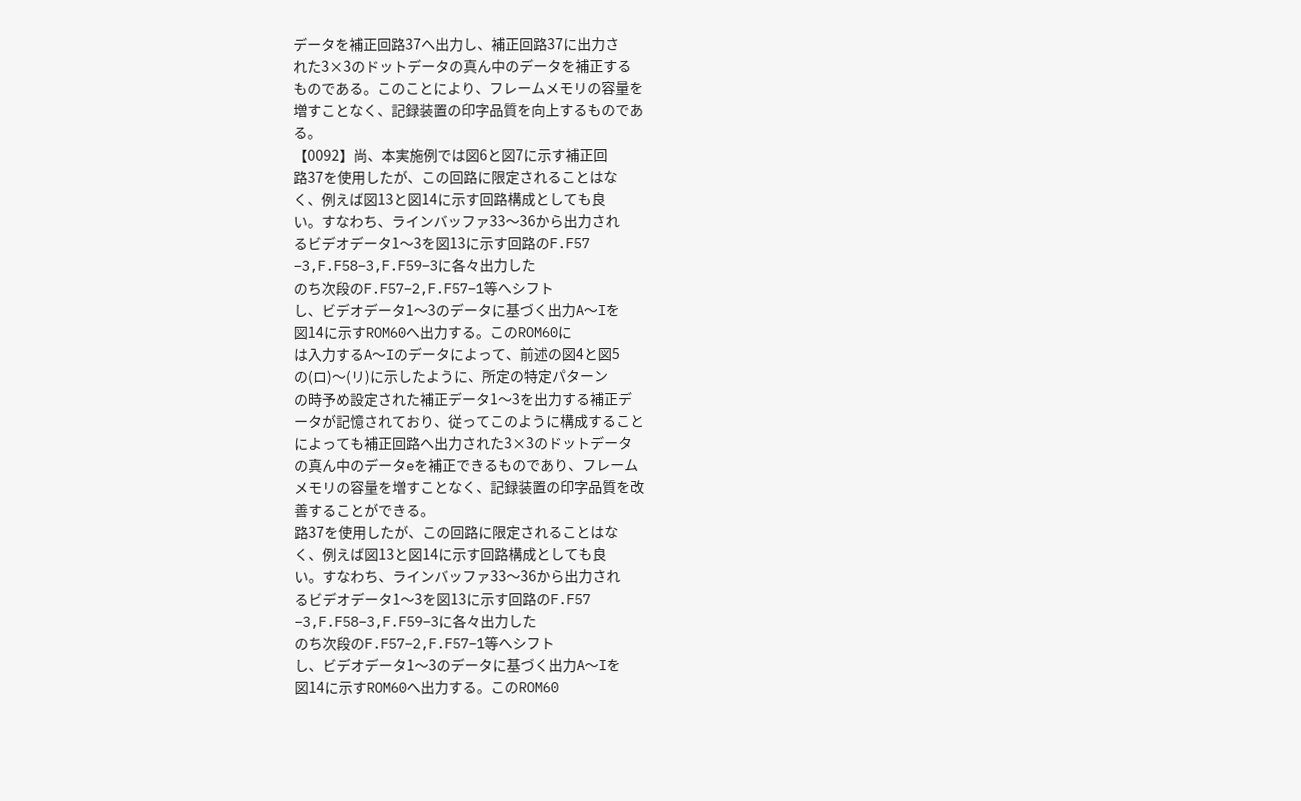データを補正回路37へ出力し、補正回路37に出力さ
れた3×3のドットデータの真ん中のデータを補正する
ものである。このことにより、フレームメモリの容量を
増すことなく、記録装置の印字品質を向上するものであ
る。
【0092】尚、本実施例では図6と図7に示す補正回
路37を使用したが、この回路に限定されることはな
く、例えば図13と図14に示す回路構成としても良
い。すなわち、ラインバッファ33〜36から出力され
るビデオデータ1〜3を図13に示す回路のF.F57
−3,F.F58−3,F.F59−3に各々出力した
のち次段のF.F57−2,F.F57−1等へシフト
し、ビデオデータ1〜3のデータに基づく出力A〜Iを
図14に示すROM60へ出力する。このROM60に
は入力するA〜Iのデータによって、前述の図4と図5
の(ロ)〜(リ)に示したように、所定の特定パターン
の時予め設定された補正データ1〜3を出力する補正デ
ータが記憶されており、従ってこのように構成すること
によっても補正回路へ出力された3×3のドットデータ
の真ん中のデータeを補正できるものであり、フレーム
メモリの容量を増すことなく、記録装置の印字品質を改
善することができる。
路37を使用したが、この回路に限定されることはな
く、例えば図13と図14に示す回路構成としても良
い。すなわち、ラインバッファ33〜36から出力され
るビデオデータ1〜3を図13に示す回路のF.F57
−3,F.F58−3,F.F59−3に各々出力した
のち次段のF.F57−2,F.F57−1等へシフト
し、ビデオデータ1〜3のデータに基づく出力A〜Iを
図14に示すROM60へ出力する。このROM60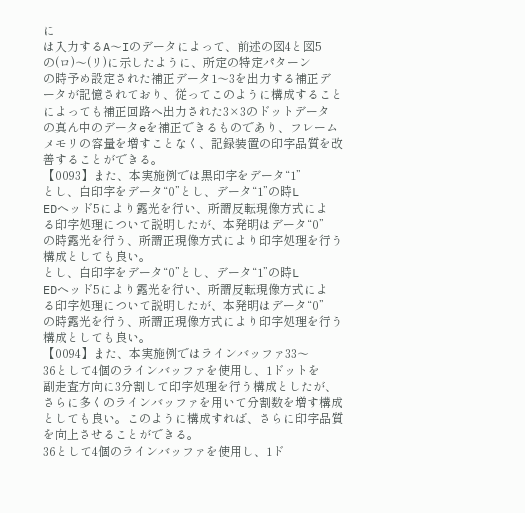に
は入力するA〜Iのデータによって、前述の図4と図5
の(ロ)〜(リ)に示したように、所定の特定パターン
の時予め設定された補正データ1〜3を出力する補正デ
ータが記憶されており、従ってこのように構成すること
によっても補正回路へ出力された3×3のドットデータ
の真ん中のデータeを補正できるものであり、フレーム
メモリの容量を増すことなく、記録装置の印字品質を改
善することができる。
【0093】また、本実施例では黒印字をデータ“1”
とし、白印字をデータ“0”とし、データ“1”の時L
EDヘッド5により露光を行い、所謂反転現像方式によ
る印字処理について説明したが、本発明はデータ“0”
の時露光を行う、所謂正現像方式により印字処理を行う
構成としても良い。
とし、白印字をデータ“0”とし、データ“1”の時L
EDヘッド5により露光を行い、所謂反転現像方式によ
る印字処理について説明したが、本発明はデータ“0”
の時露光を行う、所謂正現像方式により印字処理を行う
構成としても良い。
【0094】また、本実施例ではラインバッファ33〜
36として4個のラインバッファを使用し、1ドットを
副走査方向に3分割して印字処理を行う構成としたが、
さらに多くのラインバッファを用いて分割数を増す構成
としても良い。このように構成すれば、さらに印字品質
を向上させることができる。
36として4個のラインバッファを使用し、1ド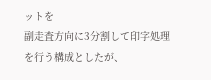ットを
副走査方向に3分割して印字処理を行う構成としたが、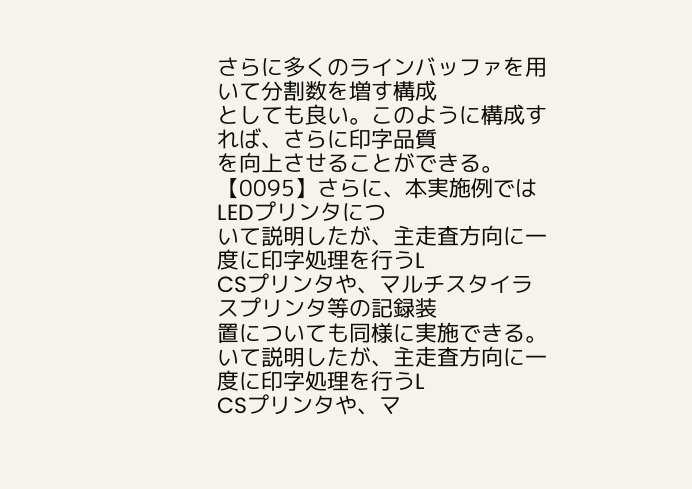さらに多くのラインバッファを用いて分割数を増す構成
としても良い。このように構成すれば、さらに印字品質
を向上させることができる。
【0095】さらに、本実施例ではLEDプリンタにつ
いて説明したが、主走査方向に一度に印字処理を行うL
CSプリンタや、マルチスタイラスプリンタ等の記録装
置についても同様に実施できる。
いて説明したが、主走査方向に一度に印字処理を行うL
CSプリンタや、マ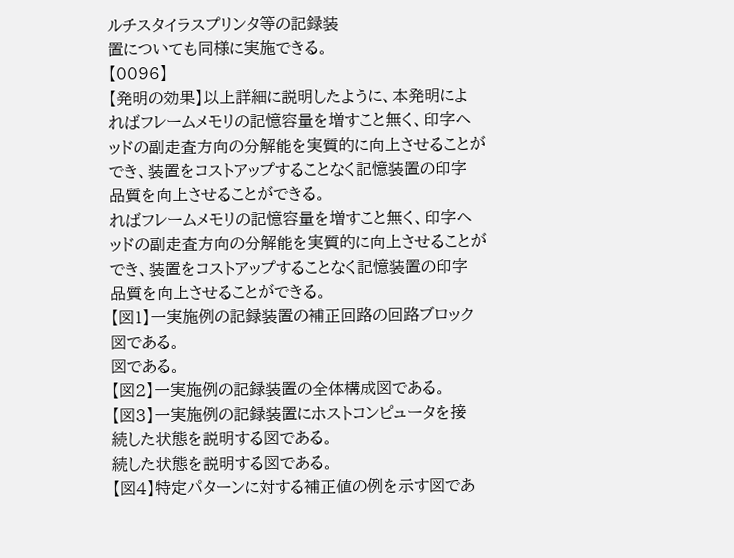ルチスタイラスプリンタ等の記録装
置についても同様に実施できる。
【0096】
【発明の効果】以上詳細に説明したように、本発明によ
ればフレームメモリの記憶容量を増すこと無く、印字ヘ
ッドの副走査方向の分解能を実質的に向上させることが
でき、装置をコストアップすることなく記憶装置の印字
品質を向上させることができる。
ればフレームメモリの記憶容量を増すこと無く、印字ヘ
ッドの副走査方向の分解能を実質的に向上させることが
でき、装置をコストアップすることなく記憶装置の印字
品質を向上させることができる。
【図1】一実施例の記録装置の補正回路の回路ブロック
図である。
図である。
【図2】一実施例の記録装置の全体構成図である。
【図3】一実施例の記録装置にホストコンピュータを接
続した状態を説明する図である。
続した状態を説明する図である。
【図4】特定パターンに対する補正値の例を示す図であ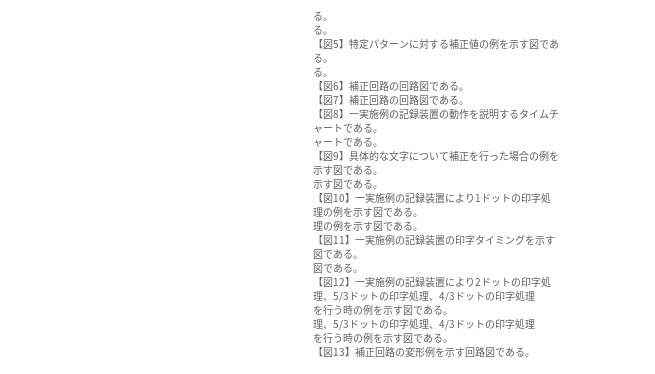る。
る。
【図5】特定パターンに対する補正値の例を示す図であ
る。
る。
【図6】補正回路の回路図である。
【図7】補正回路の回路図である。
【図8】一実施例の記録装置の動作を説明するタイムチ
ャートである。
ャートである。
【図9】具体的な文字について補正を行った場合の例を
示す図である。
示す図である。
【図10】一実施例の記録装置により1ドットの印字処
理の例を示す図である。
理の例を示す図である。
【図11】一実施例の記録装置の印字タイミングを示す
図である。
図である。
【図12】一実施例の記録装置により2ドットの印字処
理、5/3ドットの印字処理、4/3ドットの印字処理
を行う時の例を示す図である。
理、5/3ドットの印字処理、4/3ドットの印字処理
を行う時の例を示す図である。
【図13】補正回路の変形例を示す回路図である。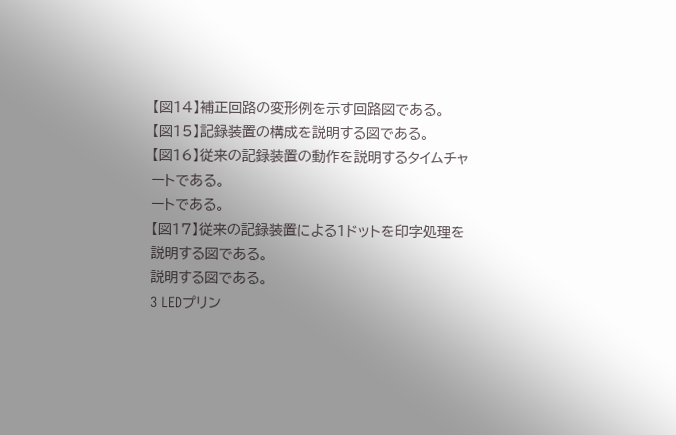【図14】補正回路の変形例を示す回路図である。
【図15】記録装置の構成を説明する図である。
【図16】従来の記録装置の動作を説明するタイムチャ
ートである。
ートである。
【図17】従来の記録装置による1ドットを印字処理を
説明する図である。
説明する図である。
3 LEDプリン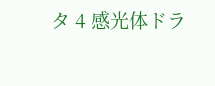タ 4 感光体ドラ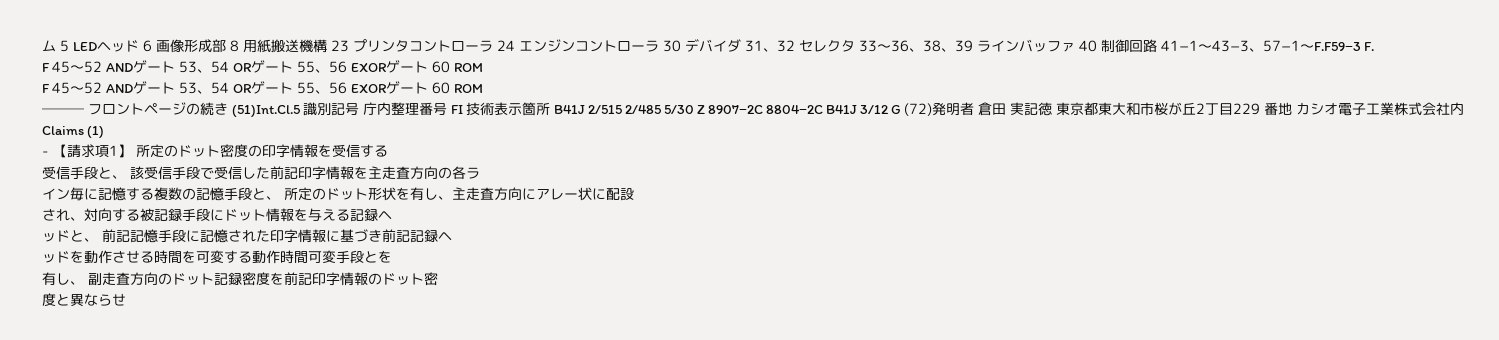ム 5 LEDヘッド 6 画像形成部 8 用紙搬送機構 23 プリンタコントローラ 24 エンジンコントローラ 30 デバイダ 31、32 セレクタ 33〜36、38、39 ラインバッファ 40 制御回路 41−1〜43−3、57−1〜F.F59−3 F.
F 45〜52 ANDゲート 53、54 ORゲート 55、56 EXORゲート 60 ROM
F 45〜52 ANDゲート 53、54 ORゲート 55、56 EXORゲート 60 ROM
─── フロントページの続き (51)Int.Cl.5 識別記号 庁内整理番号 FI 技術表示箇所 B41J 2/515 2/485 5/30 Z 8907−2C 8804−2C B41J 3/12 G (72)発明者 倉田 実記徳 東京都東大和市桜が丘2丁目229 番地 カシオ電子工業株式会社内
Claims (1)
- 【請求項1】 所定のドット密度の印字情報を受信する
受信手段と、 該受信手段で受信した前記印字情報を主走査方向の各ラ
イン毎に記憶する複数の記憶手段と、 所定のドット形状を有し、主走査方向にアレー状に配設
され、対向する被記録手段にドット情報を与える記録ヘ
ッドと、 前記記憶手段に記憶された印字情報に基づき前記記録ヘ
ッドを動作させる時間を可変する動作時間可変手段とを
有し、 副走査方向のドット記録密度を前記印字情報のドット密
度と異ならせ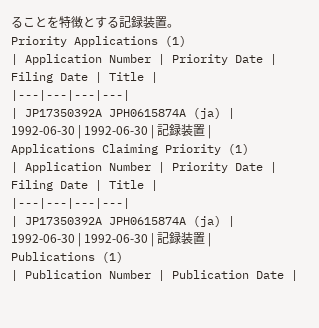ることを特徴とする記録装置。
Priority Applications (1)
| Application Number | Priority Date | Filing Date | Title |
|---|---|---|---|
| JP17350392A JPH0615874A (ja) | 1992-06-30 | 1992-06-30 | 記録装置 |
Applications Claiming Priority (1)
| Application Number | Priority Date | Filing Date | Title |
|---|---|---|---|
| JP17350392A JPH0615874A (ja) | 1992-06-30 | 1992-06-30 | 記録装置 |
Publications (1)
| Publication Number | Publication Date |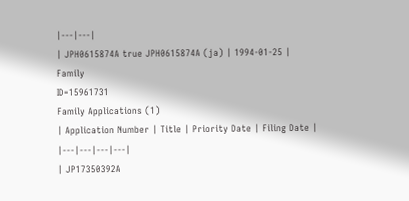|---|---|
| JPH0615874A true JPH0615874A (ja) | 1994-01-25 |
Family
ID=15961731
Family Applications (1)
| Application Number | Title | Priority Date | Filing Date |
|---|---|---|---|
| JP17350392A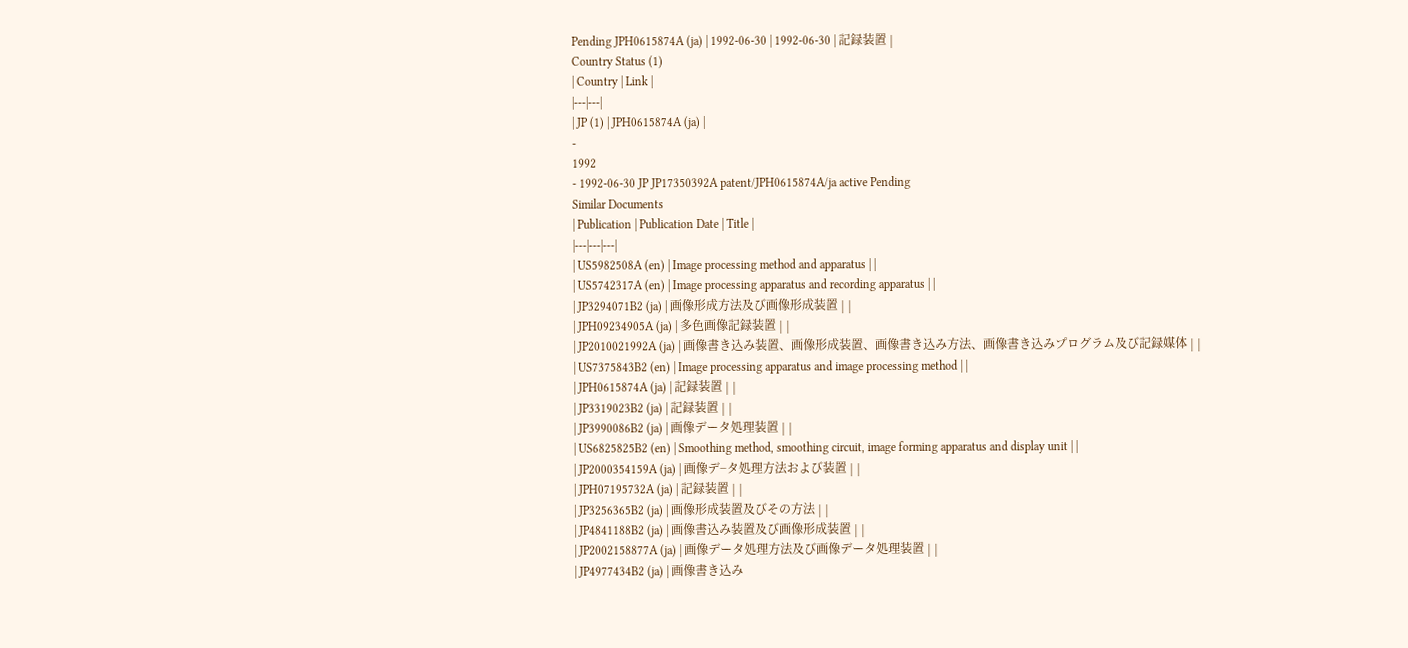Pending JPH0615874A (ja) | 1992-06-30 | 1992-06-30 | 記録装置 |
Country Status (1)
| Country | Link |
|---|---|
| JP (1) | JPH0615874A (ja) |
-
1992
- 1992-06-30 JP JP17350392A patent/JPH0615874A/ja active Pending
Similar Documents
| Publication | Publication Date | Title |
|---|---|---|
| US5982508A (en) | Image processing method and apparatus | |
| US5742317A (en) | Image processing apparatus and recording apparatus | |
| JP3294071B2 (ja) | 画像形成方法及び画像形成装置 | |
| JPH09234905A (ja) | 多色画像記録装置 | |
| JP2010021992A (ja) | 画像書き込み装置、画像形成装置、画像書き込み方法、画像書き込みプログラム及び記録媒体 | |
| US7375843B2 (en) | Image processing apparatus and image processing method | |
| JPH0615874A (ja) | 記録装置 | |
| JP3319023B2 (ja) | 記録装置 | |
| JP3990086B2 (ja) | 画像データ処理装置 | |
| US6825825B2 (en) | Smoothing method, smoothing circuit, image forming apparatus and display unit | |
| JP2000354159A (ja) | 画像デ−タ処理方法および装置 | |
| JPH07195732A (ja) | 記録装置 | |
| JP3256365B2 (ja) | 画像形成装置及びその方法 | |
| JP4841188B2 (ja) | 画像書込み装置及び画像形成装置 | |
| JP2002158877A (ja) | 画像データ処理方法及び画像データ処理装置 | |
| JP4977434B2 (ja) | 画像書き込み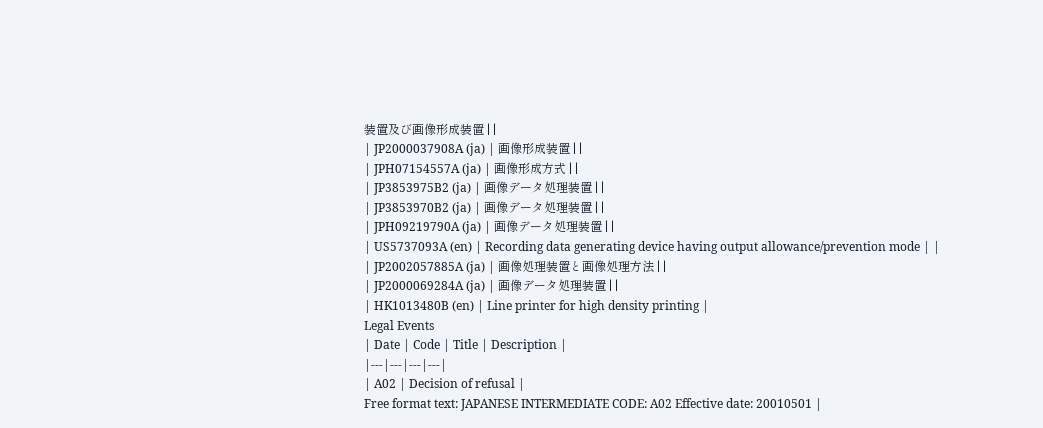装置及び画像形成装置 | |
| JP2000037908A (ja) | 画像形成装置 | |
| JPH07154557A (ja) | 画像形成方式 | |
| JP3853975B2 (ja) | 画像データ処理装置 | |
| JP3853970B2 (ja) | 画像データ処理装置 | |
| JPH09219790A (ja) | 画像データ処理装置 | |
| US5737093A (en) | Recording data generating device having output allowance/prevention mode | |
| JP2002057885A (ja) | 画像処理装置と画像処理方法 | |
| JP2000069284A (ja) | 画像データ処理装置 | |
| HK1013480B (en) | Line printer for high density printing |
Legal Events
| Date | Code | Title | Description |
|---|---|---|---|
| A02 | Decision of refusal |
Free format text: JAPANESE INTERMEDIATE CODE: A02 Effective date: 20010501 |